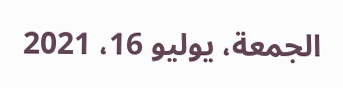الجمعة، يوليو 16، 2021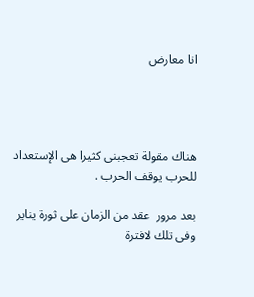انا معارض




هناك مقولة تعجبنى كثيرا هى الإستعداد للحرب يوقف الحرب .

بعد مرور  عقد من الزمان على ثورة يناير وفى تلك لافترة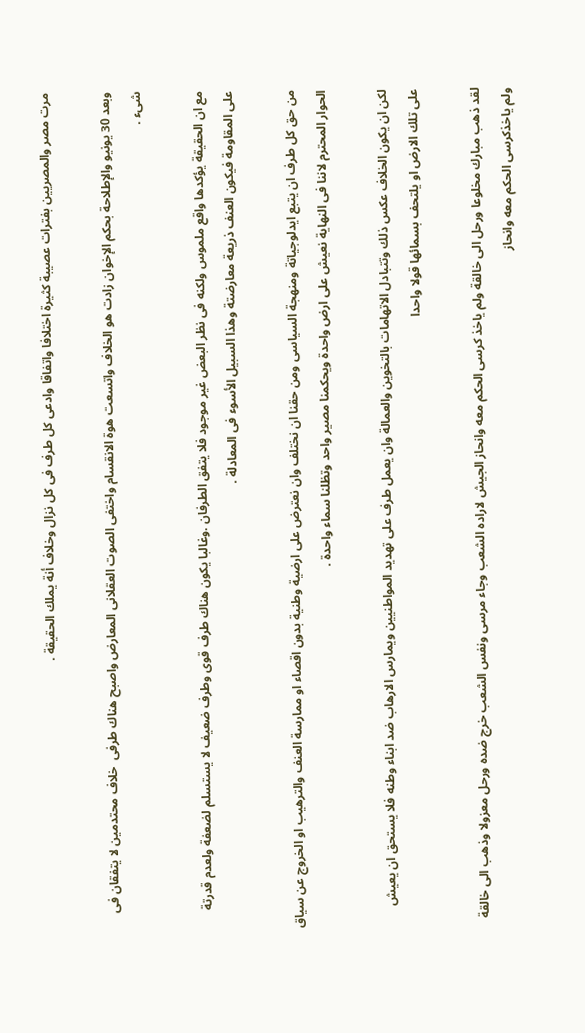مرت مصر والمصريين بفترات عصيبة كثيرة اختلافا واتفاقا وادعى كل طرف فى كل نزال وخلاف أنة يملك الحقيقة .

وبعد 30 يونيو والإطلاحة بحكم الإخوان زادت هو الخلاف واتسعت هوة الانقسام واختفى الصوت العقلانى المعارض واصبح هناك طرفى  خلاف محتدمين لا يتفقان فى شىء .

مع ان الحقيقة يؤكدها واقع ملموس ولكنه فى نظر البعض غير موجود فلا يتفق الطرفان .وغالبا يكون هناك طرف قوى وطرف ضعيف لا يستسلم لضعفة ولعدم قدرتة على المقاومة فيكون العنف ذريعة معارضتة وهذا السبيل الأسوء فى المعادلة .

من حق كل طرف ان يتبع ايدلوجياتة ومنهجة السياسى ومن حقنا ان نختلف وان نعترض على ارضية وطنية بدون اقصاء او ممارسة العنف والترهيب او الخروج عن سياق الحوار المحترم لاننا فى النهاية نعيش على ارض واحدة ويحكمنا مصير واحد وتظلنا سماء واحدة .

لكن ان يكون الخلاف عكس ذلك وتتبادل الاتهامات بالتخوين والعمالة وان يعمل طرف على تهديد المواطنيين ويمارس الارهاب ضد ابناء وطنه فلا يستحق ان يعيش على تلك الارض او يلتحف بسمائها قولا واحدا

لقد ذهب مبارك مخلوعا ورحل الى خالقة ولم ياخذ كرسى الحكم معه وانحاز الجيش لاراده الشعب وجاء مرسى ونفس الشعب خرج ضده ورحل معزولا وذهب الى خالقة ولم ياخذكرسى الحكم معه وانحاز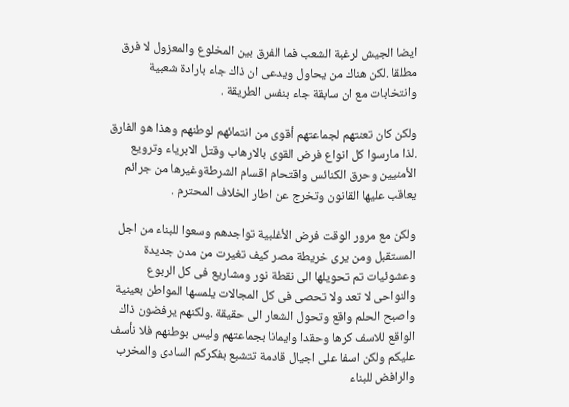ايضا الجيش لرغبة الشعب فما الفرق بين المخلوع والمعزول لا فرق مطلقا .لكن هناك من يحاول ويدعى ان ذاك جاء بارادة شعبية وانتخابات مع ان سابقة جاء بنفس الطريقة .

ولكن كان تعنتهم لجماعتهم أقوى من انتمائهم لوطنهم وهذا هو الفارق .لذا مارسوا كل انواع فرض القوى بالارهاب وقتل الابرياء وترويع الأمنيين وحرق الكنائس واقتحام اقسام الشرطةوغيرها من جرائم يعاقب عليها القانون وتخرج عن اطار الخلاف المحترم .

ولكن مع مرور الوقت فرض الأغلبية تواجدهم وسعوا للبناء من اجل المستقبل ومن يرى خريطة مصر كيف تغيرت من مدن جديدة وعشوئيات تم تحويلها الى نقطة نور ومشاريع فى كل الربوع والنواحى لا تعد ولا تحصى فى كل المجالات يلمسها المواطن بعينية واصبح الحلم واقع وتحول الشعار الى حقيقة .ولكنهم يرفضون ذاك الواقع للاسف كرها وحقدا وايمانا بجماعتهم وليس بوطنهم فلا نأسف عليكم ولكن اسفا على اجيال قادمة تتشبع بفكركم السادى والمخرب والرافض للبناء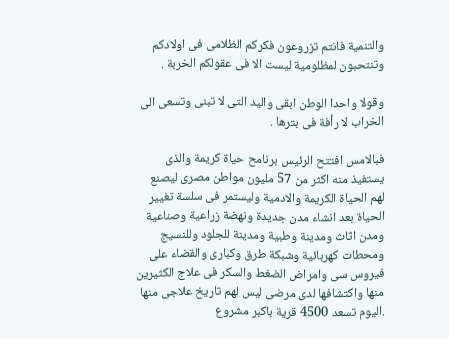والتنمية فانتم تزروعون فكركم الظلامى فى اولادكم وتنتحبون لمظلومية ليست الا فى عقولكم الخربة .

وقولا واحدا الوطن ابقى واليد التى لا تبنى وتسعى الى الخراب لا رأفة فى بترها .

فبالامس افتتح الرئيس برنامح حياة كريمة والذى يستفيذ منه اكثر من 57 مليون مواطن مصرى ليصنع لهم الحياة الكريمة والادمية وليستمر فى سلسة تغيير الحياة بعد انشاء مدن جديدة ونهضة زراعية وصناعية ومدن اثاث ومدينة وطبية ومدينة للجلود وللنسيج ومحطات كهربائية وشبكة طرق وكبارى والقضاء على فيروس سى وامراض الضغط والسكر فى علاج الكثيرين منها واكتشافها لدى مرضى ليس لهم تاريخ علاجى منها .اليوم تسعد 4500 قرية باكبر مشروع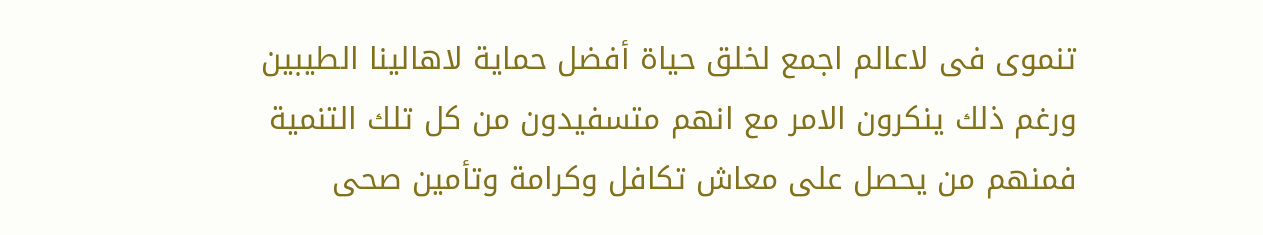تنموى فى لاعالم اجمع لخلق حياة أفضل حماية لاهالينا الطيبين ورغم ذلك ينكرون الامر مع انهم متسفيدون من كل تلك التنمية فمنهم من يحصل على معاش تكافل وكرامة وتأمين صحى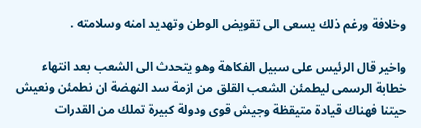وخلافة ورغم ذلك يسعى الى تقويض الوطن وتهديد امنه وسلامته .

واخير قال الرئيس على سبيل الفكاهة وهو يتحدث الى الشعب بعد انتهاء خطابة الرسمى ليطمئن الشعب القلق من ازمة سد النهضة ان نطمئن ونعيش حيتنا فهناك قيادة متيقظة وجيش قوى ودولة كبيرة تملك من القدرات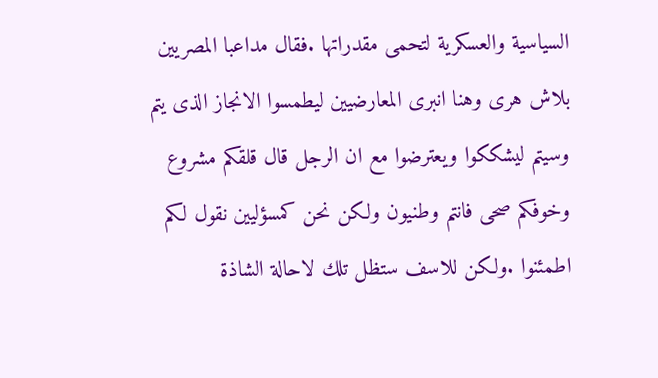السياسية والعسكرية لتحمى مقدراتها .فقال مداعبا المصريين بلاش هرى وهنا انبرى المعارضيين ليطمسوا الانجاز الذى يتم وسيتم ليشككوا ويعترضوا مع ان الرجل قال قلقكم مشروع وخوفكم صحى فانتم وطنيون ولكن نحن كمسؤليين نقول لكم اطمئنوا .ولكن للاسف ستظل تلك لاحالة الشاذة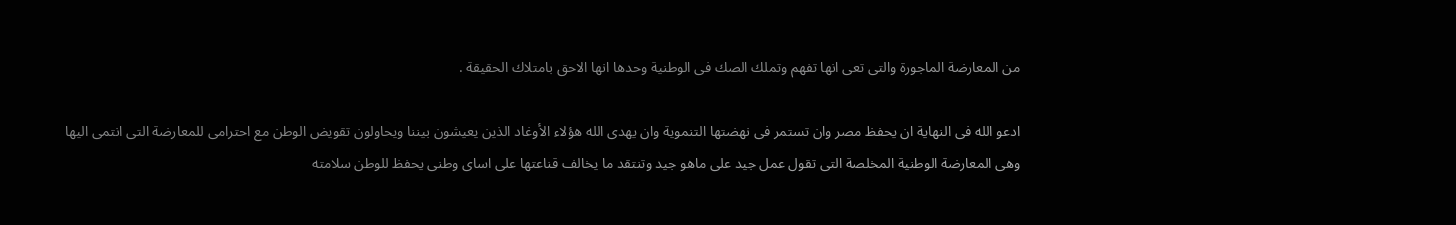من المعارضة الماجورة والتى تعى انها تفهم وتملك الصك فى الوطنية وحدها انها الاحق بامتلاك الحقيقة .

ادعو الله فى النهاية ان يحفظ مصر وان تستمر فى نهضتها التنموية وان يهدى الله هؤلاء الأوغاد الذين يعيشون بيننا ويحاولون تقويض الوطن مع احترامى للمعارضة التى انتمى اليها وهى المعارضة الوطنية المخلصة التى تقول عمل جيد على ماهو جيد وتنتقد ما يخالف قناعتها على اساى وطنى يحفظ للوطن سلامته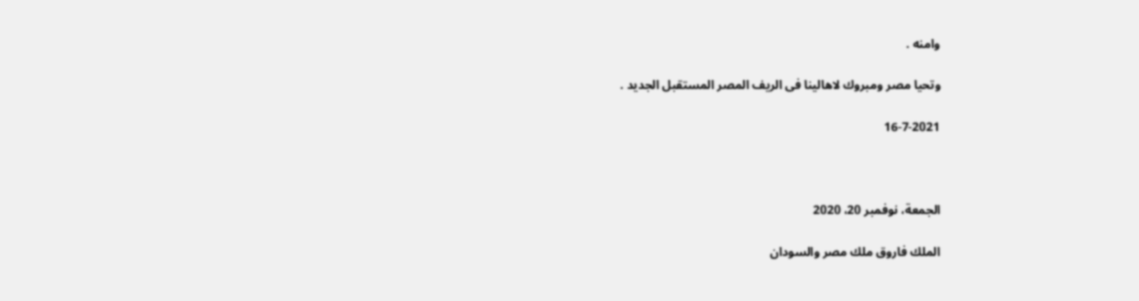وامنه .

وتحيا مصر ومبروك لاهالينا فى الريف المصر المستقبل الجديد .

16-7-2021



الجمعة، نوفمبر 20، 2020

الملك فاروق ملك مصر والسودان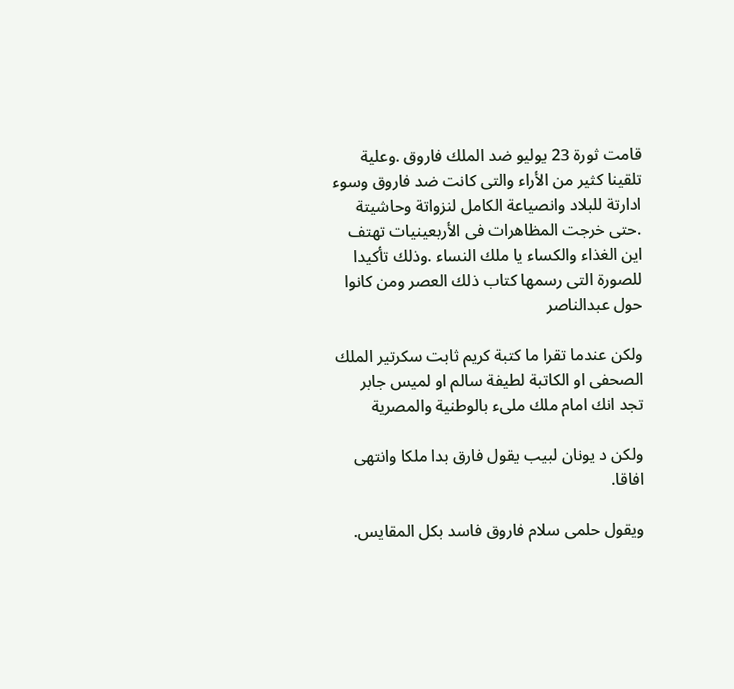قامت ثورة 23 يوليو ضد الملك فاروق .وعلية تلقينا كثير من الأراء والتى كانت ضد فاروق وسوء ادارتة للبلاد وانصياعة الكامل لنزواتة وحاشيتة .حتى خرجت المظاهرات فى الأربعينيات تهتف اين الغذاء والكساء يا ملك النساء .وذلك تأكيدا للصورة التى رسمها كتاب ذلك العصر ومن كانوا حول عبدالناصر

ولكن عندما تقرا ما كتبة كريم ثابت سكرتير الملك الصحفى او الكاتبة لطيفة سالم او لميس جابر تجد انك امام ملك ملىء بالوطنية والمصرية

ولكن د يونان لبيب يقول فارق بدا ملكا وانتهى افاقا.

ويقول حلمى سلام فاروق فاسد بكل المقايس.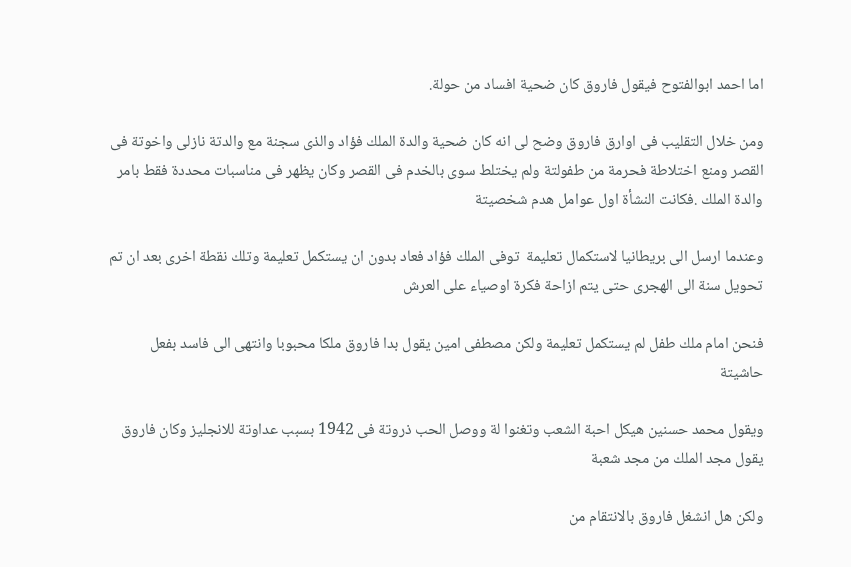اما احمد ابوالفتوح فيقول فاروق كان ضحية افساد من حولة.

ومن خلال التقليب فى اوارق فاروق وضح لى انه كان ضحية والدة الملك فؤاد والذى سجنة مع والدتة نازلى واخوتة فى القصر ومنع اختلاطة فحرمة من طفولتة ولم يختلط سوى بالخدم فى القصر وكان يظهر فى مناسبات محددة فقط بامر والدة الملك .فكانت النشأة اول عوامل هدم شخصيتة

وعندما ارسل الى بريطانيا لاستكمال تعليمة  توفى الملك فؤاد فعاد بدون ان يستكمل تعليمة وتلك نقطة اخرى بعد ان تم تحويل سنة الى الهجرى حتى يتم ازاحة فكرة اوصياء على العرش

فنحن امام ملك طفل لم يستكمل تعليمة ولكن مصطفى امين يقول بدا فاروق ملكا محبوبا وانتهى الى فاسد بفعل حاشيتة

ويقول محمد حسنين هيكل احبة الشعب وتغنوا لة ووصل الحب ذروتة فى 1942 بسبب عداوتة للانجليز وكان فاروق يقول مجد الملك من مجد شعبة

ولكن هل انشغل فاروق بالانتقام من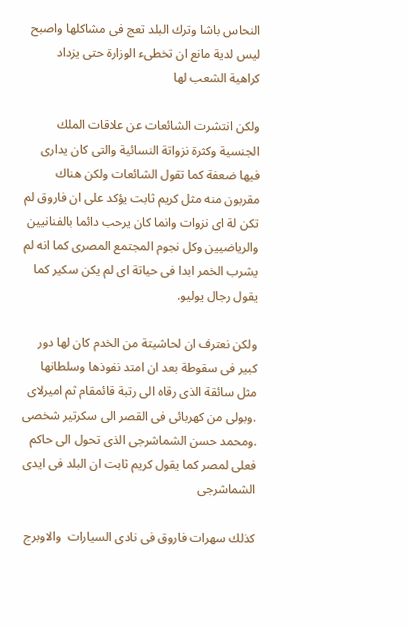النحاس باشا وترك البلد تعج فى مشاكلها واصبح ليس لدية مانع ان تخطىء الوزارة حتى يزداد كراهية الشعب لها

ولكن انتشرت الشائعات عن علاقات الملك الجنسية وكثرة نزواتة النسائية والتى كان يدارى فيها ضعفة كما تقول الشائعات ولكن هناك مقربون منه مثل كريم ثابت يؤكد على ان فاروق لم تكن لة اى نزوات وانما كان يرحب دائما بالفنانيين والرياضيين وكل نجوم المجتمع المصرى كما انه لم يشرب الخمر ابدا فى حياتة اى لم يكن سكير كما يقول رجال يوليو.

ولكن نعترف ان لحاشيتة من الخدم كان لها دور كبير فى سقوطة بعد ان امتد نفوذها وسلطانها مثل سائقة الذى رقاه الى رتبة قائمقام ثم اميرلاى .وبولى من كهربائى فى القصر الى سكرتير شخصى .ومحمد حسن الشماشرجى الذى تحول الى حاكم فعلى لمصر كما يقول كريم ثابت ان البلد فى ايدى الشماشرجى

كذلك سهرات فاروق فى نادى السيارات  والاوبرج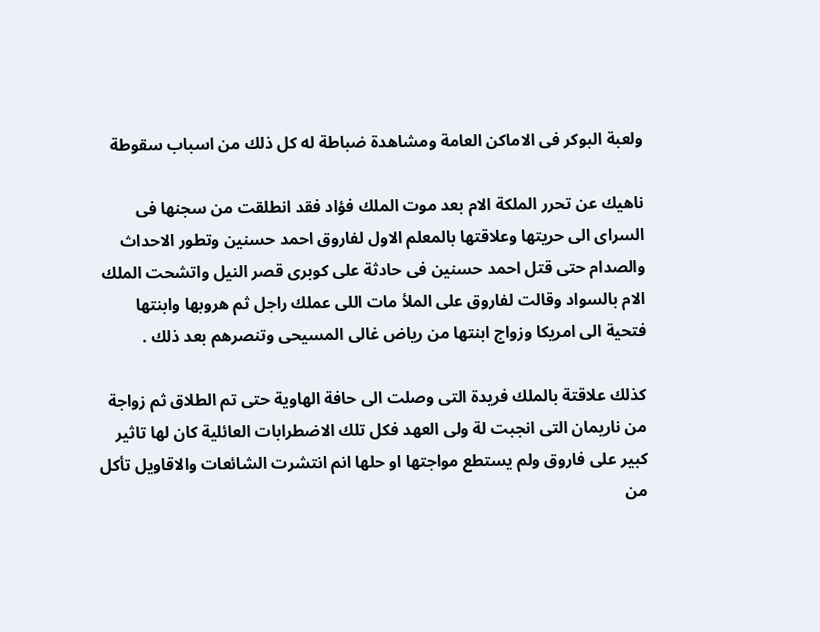ولعبة البوكر فى الاماكن العامة ومشاهدة ضباطة له كل ذلك من اسباب سقوطة

ناهيك عن تحرر الملكة الام بعد موت الملك فؤاد فقد انطلقت من سجنها فى السراى الى حريتها وعلاقتها بالمعلم الاول لفاروق احمد حسنين وتطور الاحداث والصدام حتى قتل احمد حسنين فى حادثة على كوبرى قصر النيل واتشحت الملك الام بالسواد وقالت لفاروق على الملأ مات اللى عملك راجل ثم هروبها وابنتها فتحية الى امريكا وزواج ابنتها من رياض غالى المسيحى وتنصرهم بعد ذلك .

كذلك علاقتة بالملك فريدة التى وصلت الى حافة الهاوية حتى تم الطلاق ثم زواجة من ناريمان التى انجبت لة ولى العهد فكل تلك الاضطرابات العائلية كان لها تاثير كبير على فاروق ولم يستطع مواجتها او حلها انم انتشرت الشائعات والاقاويل تأكل من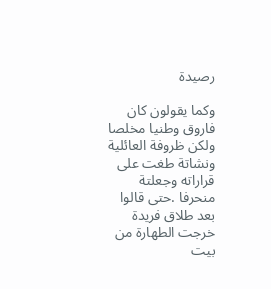رصيدة

وكما يقولون كان فاروق وطنيا مخلصا ولكن ظروفة العائلية ونشاتة طغت على قراراته وجعلتة منحرفا .حتى قالوا بعد طلاق فريدة خرجت الطهارة من بيت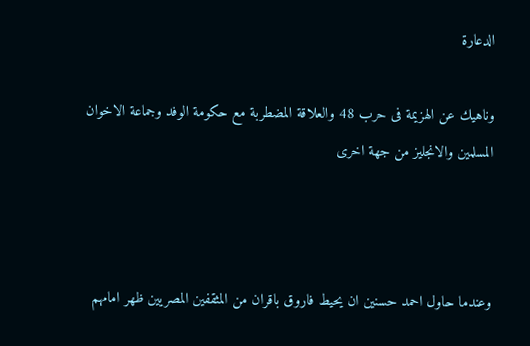الدعارة

وناهيك عن الهزيمة فى حرب 48 والعلاقة المضطربة مع حكومة الوفد وجماعة الاخوان المسلمين والانجليز من جهة اخرى



وعندما حاول احمد حسنين ان يحيط فاروق باقران من المثقفين المصريين ظهر امامهم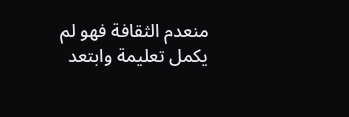منعدم الثقافة فهو لم يكمل تعليمة وابتعد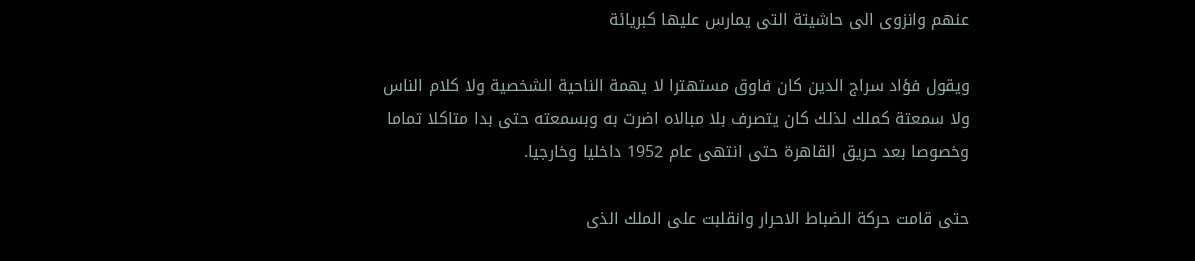عنهم وانزوى الى حاشيتة التى يمارس عليها كبريائة

ويقول فؤاد سراج الدين كان فاوق مستهترا لا يهمة الناحية الشخصية ولا كلام الناس ولا سمعتة كملك لذلك كان يتصرف بلا مبالاه اضرت به وبسمعته حتى بدا متاكلا تماما وخصوصا بعد حريق القاهرة حتى انتهى عام 1952 داخليا وخارجيا.

حتى قامت حركة الضباط الاحرار وانقلبت على الملك الذى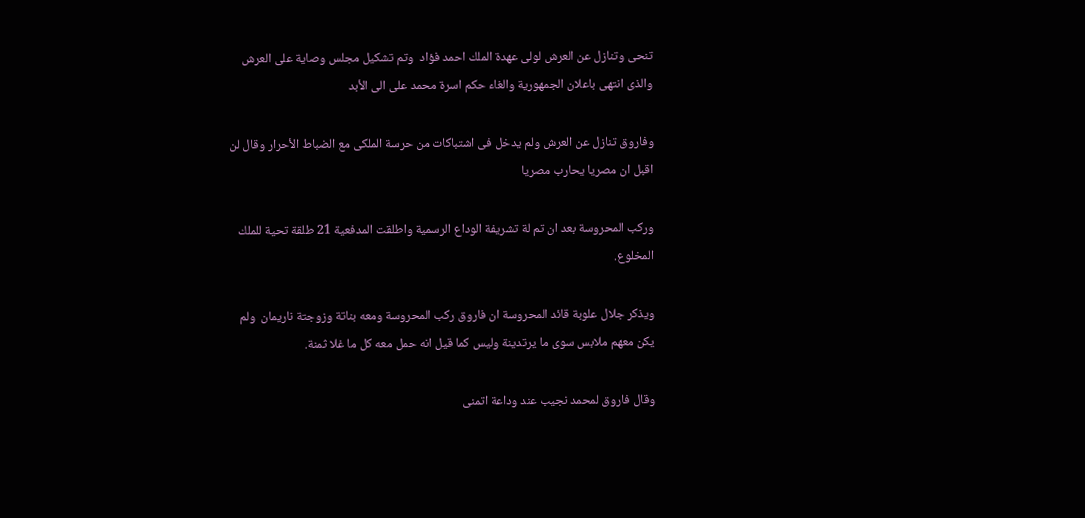تنحى وتنازل عن العرش لولى عهدة الملك احمد فؤاد  وتم تشكيل مجلس وصاية على العرش والذى انتهى باعلان الجمهورية والغاء حكم اسرة محمد على الى الأبد

وفاروق تنازل عن العرش ولم يدخل فى اشتباكات من حرسة الملكى مع الضباط الأحرار وقال لن اقبل ان مصريا يحارب مصريا

وركب المحروسة بعد ان تم لة تشريفة الوداع الرسمية واطلقت المدفعية 21 طلقة تحية للملك المخلوع.

ويذكر جلال علوبة قائد المحروسة ان فاروق ركب المحروسة ومعه بناتة وزوجتة ناريمان  ولم يكن معهم ملابس سوى ما يرتدينة وليس كما قيل انه حمل معه كل ما غلا ثمنة.

وقال فاروق لمحمد نجيب عند وداعة اتمنى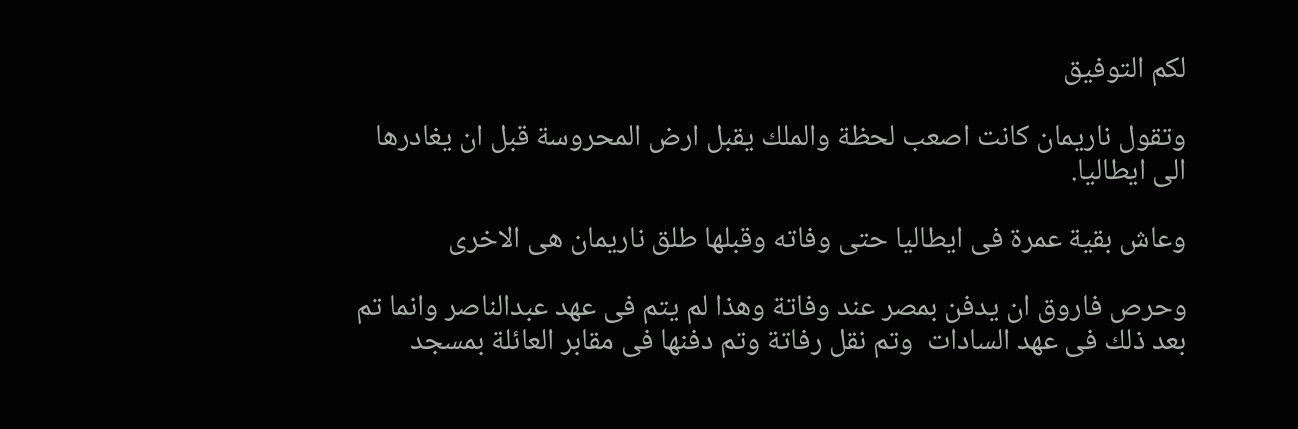لكم التوفيق

وتقول ناريمان كانت اصعب لحظة والملك يقبل ارض المحروسة قبل ان يغادرها الى ايطاليا.

وعاش بقية عمرة فى ايطاليا حتى وفاته وقبلها طلق ناريمان هى الاخرى

وحرص فاروق ان يدفن بمصر عند وفاتة وهذا لم يتم فى عهد عبدالناصر وانما تم بعد ذلك فى عهد السادات  وتم نقل رفاتة وتم دفنها فى مقابر العائلة بمسجد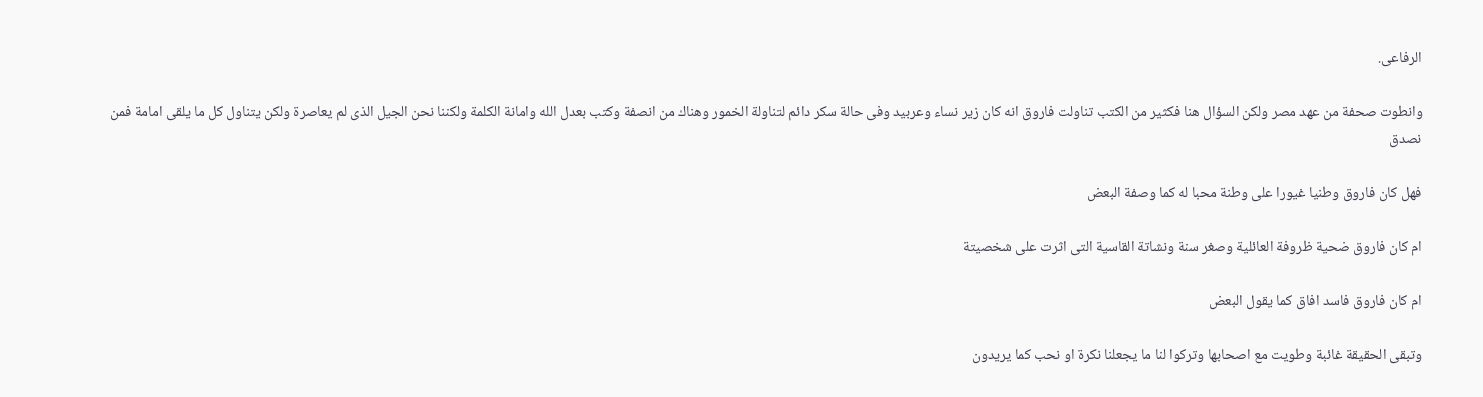الرفاعى.

وانطوت صحفة من عهد مصر ولكن السؤال هنا فكثير من الكتب تناولت فاروق انه كان زير نساء وعربيد وفى حالة سكر دائم لتناولة الخمور وهناك من انصفة وكتب بعدل الله وامانة الكلمة ولكننا نحن الجيل الذى لم يعاصرة ولكن يتناول كل ما يلقى امامة فمن نصدق

فهل كان فاروق وطنيا غيورا على وطنة محبا له كما وصفة البعض

ام كان فاروق ضحية ظروفة العائلية وصغر سنة ونشاتة القاسية التى اثرت على شخصيتة

ام كان فاروق فاسد افاق كما يقول البعض

وتبقى الحقيقة غائبة وطويت مع اصحابها وتركوا لنا ما يجعلنا نكرة او نحب كما يريدون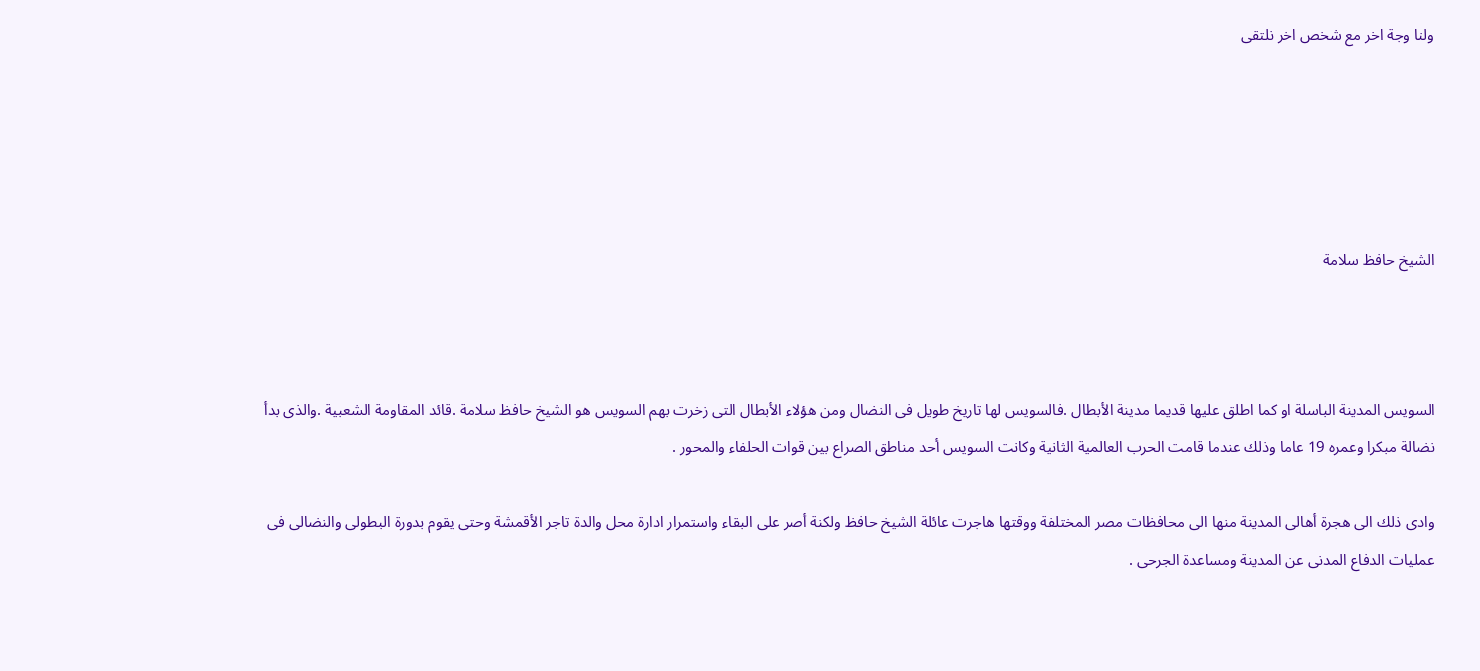ولنا وجة اخر مع شخص اخر نلتقى





الشيخ حافظ سلامة



السويس المدينة الباسلة او كما اطلق عليها قديما مدينة الأبطال .فالسويس لها تاريخ طويل فى النضال ومن هؤلاء الأبطال التى زخرت بهم السويس هو الشيخ حافظ سلامة .قائد المقاومة الشعبية .والذى بدأ نضالة مبكرا وعمره 19 عاما وذلك عندما قامت الحرب العالمية الثانية وكانت السويس أحد مناطق الصراع بين قوات الحلفاء والمحور .

وادى ذلك الى هجرة أهالى المدينة منها الى محافظات مصر المختلفة ووقتها هاجرت عائلة الشيخ حافظ ولكنة أصر على البقاء واستمرار ادارة محل والدة تاجر الأقمشة وحتى يقوم بدورة البطولى والنضالى فى عمليات الدفاع المدنى عن المدينة ومساعدة الجرحى .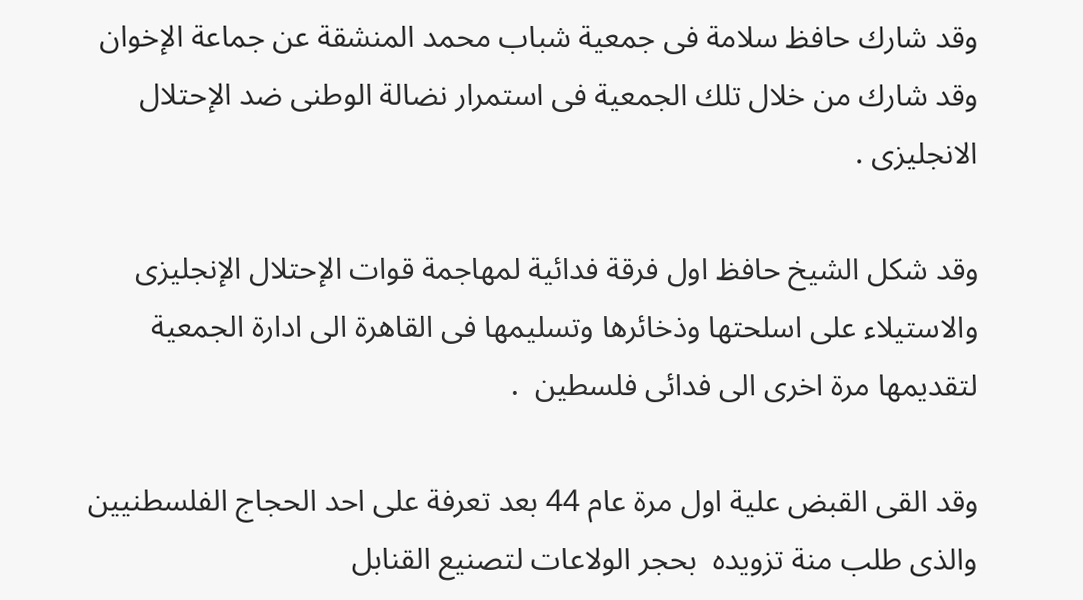وقد شارك حافظ سلامة فى جمعية شباب محمد المنشقة عن جماعة الإخوان وقد شارك من خلال تلك الجمعية فى استمرار نضالة الوطنى ضد الإحتلال الانجليزى .

وقد شكل الشيخ حافظ اول فرقة فدائية لمهاجمة قوات الإحتلال الإنجليزى والاستيلاء على اسلحتها وذخائرها وتسليمها فى القاهرة الى ادارة الجمعية لتقديمها مرة اخرى الى فدائى فلسطين  .

وقد القى القبض علية اول مرة عام 44 بعد تعرفة على احد الحجاج الفلسطنيين والذى طلب منة تزويده  بحجر الولاعات لتصنيع القنابل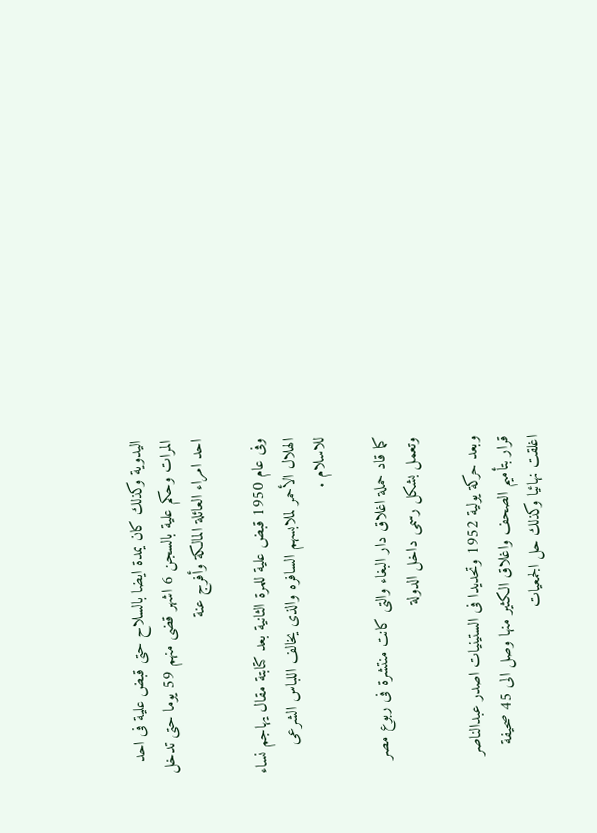اليدوية وكذلك كان يمدة ايضا بالسلاح حتى قبض علية فى احد المرات وحكم علية بالسجن 6 اشهر قضى منهم 59 يوما حتى تدخل احد امراء العائلة المالكة وأفرج عنة

وفى عام 1950 قبض علية للمرة الثانية بعد كتابتة مقال يهاجم نساء الهلال الأحمر لملابسهم السافره والذى يخالف اللباس الشرعى للاسلام .

كما قاد حملة اغلاق دار البغاء والتى كانت منتشرة فى ربوع مصر وتعمل بشكل رسمى داخل الدولة

وبعد حركة يولية 1952 وتحديدا فى الستينيات اصدر عبدالناصر قرار بتأميم الصحف واغلاق الكثير منها وصل الى 45 صحيفة اغلقت نهائيا وكذلك حل الجمعيات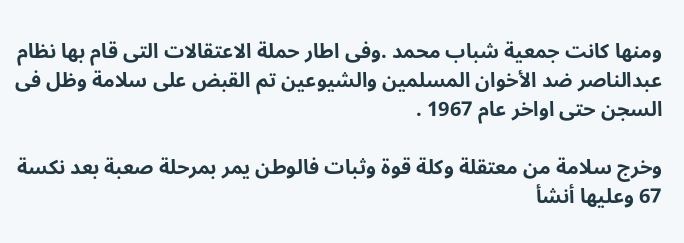ومنها كانت جمعية شباب محمد .وفى اطار حملة الاعتقالات التى قام بها نظام عبدالناصر ضد الأخوان المسلمين والشيوعين تم القبض على سلامة وظل فى السجن حتى اواخر عام 1967 .

وخرج سلامة من معتقلة وكلة قوة وثبات فالوطن يمر بمرحلة صعبة بعد نكسة 67 وعليها أنشأ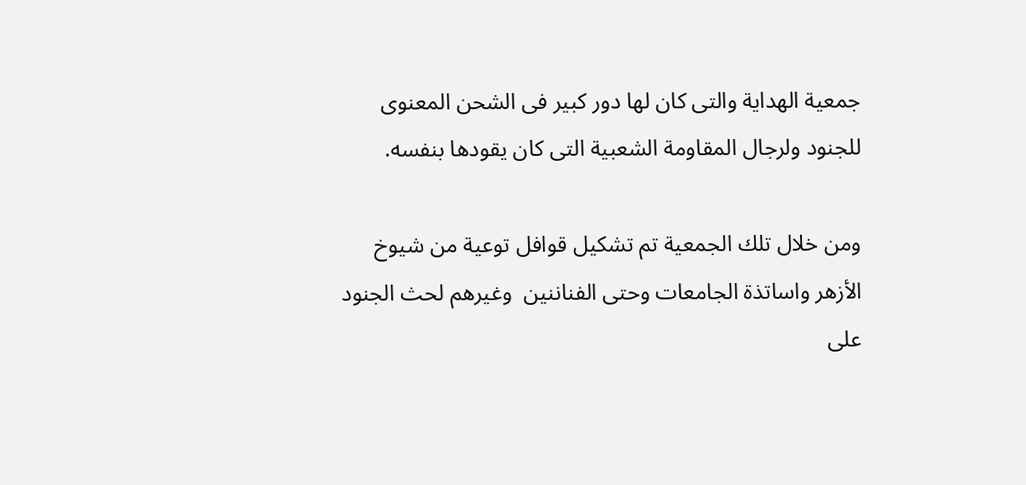جمعية الهداية والتى كان لها دور كبير فى الشحن المعنوى للجنود ولرجال المقاومة الشعبية التى كان يقودها بنفسه.

ومن خلال تلك الجمعية تم تشكيل قوافل توعية من شيوخ الأزهر واساتذة الجامعات وحتى الفناننين  وغيرهم لحث الجنود على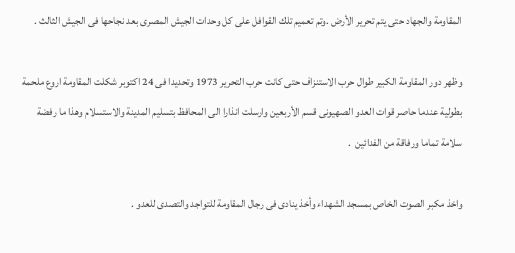المقاومة والجهاد حتى يتم تحرير الأرض .وتم تعميم تلك القوافل على كل وحدات الجيش المصرى بعد نجاحها فى الجيش الثالث .

وظهر دور المقاومة الكبير طوال حرب الاستنزاف حتى كانت حرب التحرير 1973 وتحديدا فى 24 اكتوبر شكلت المقاومة اروع ملحمة بطولية عندما حاصر قوات العدو الصهيونى قسم الأربعين وارسلت انذارا الى المحافظ بتسليم المدينة والاستسلام وهذا ما رفضة سلامة تماما ورفاقة من الفدائين  .

واخذ مكبر الصوت الخاص بمسجد الشهداء وأخذ ينادى فى رجال المقاومة للتواجد والتصدى للعدو .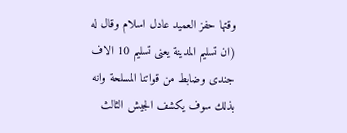وقتها حفز العميد عادل اسلام وقال له  (ان تسليم المدينة يعنى تسليم 10 الاف جندى وضابط من قواتنا المسلحة وانه بذلك سوف يكشف الجيش الثالث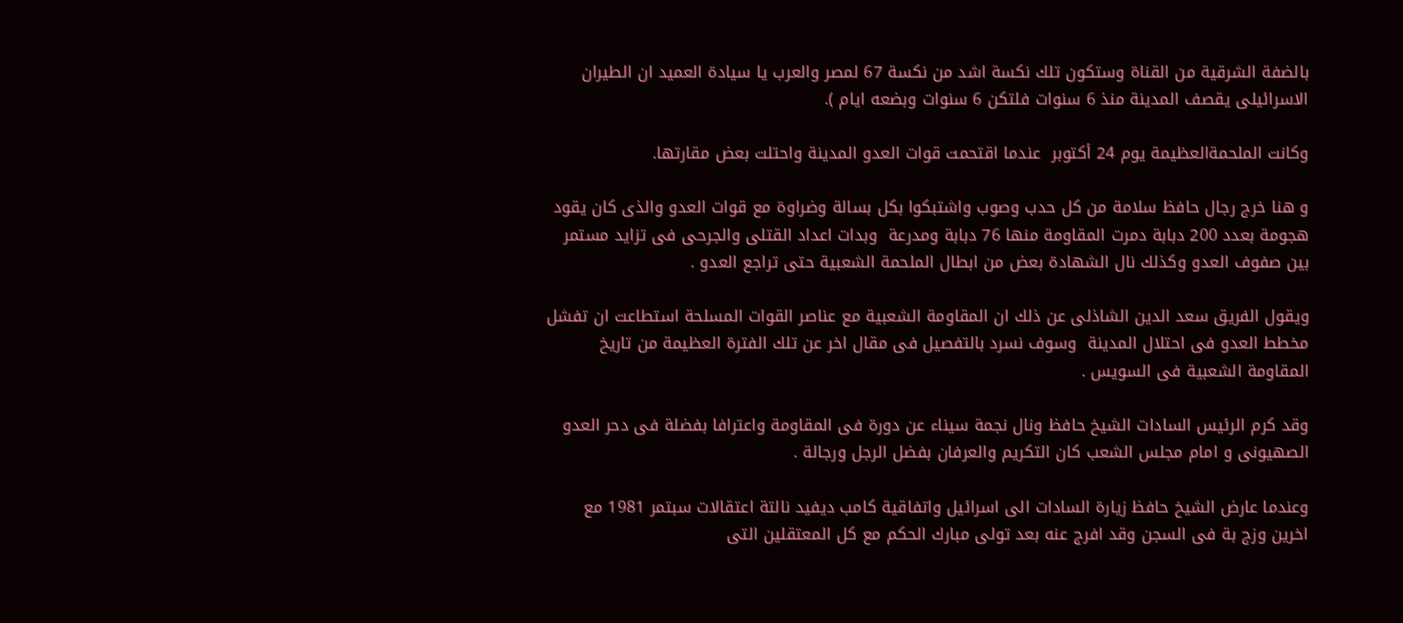بالضفة الشرقية من القناة وستكون تلك نكسة اشد من نكسة 67 لمصر والعرب يا سيادة العميد ان الطيران الاسرائيلى يقصف المدينة منذ 6 سنوات فلتكن 6 سنوات وبضعه ايام ).

وكانت الملحمةالعظيمة يوم 24 أكتوبر  عندما اقتحمت قوات العدو المدينة واحتلت بعض مقارتها.

و هنا خرج رجال حافظ سلامة من كل حدب وصوب واشتبكوا بكل بسالة وضراوة مع قوات العدو والذى كان يقود هجومة بعدد 200 دبابة دمرت المقاومة منها 76 دبابة ومدرعة  وبدات اعداد القتلى والجرحى فى تزايد مستمر بين صفوف العدو وكذلك نال الشهادة بعض من ابطال الملحمة الشعبية حتى تراجع العدو .

ويقول الفريق سعد الدين الشاذلى عن ذلك ان المقاومة الشعبية مع عناصر القوات المسلحة استطاعت ان تفشل مخطط العدو فى احتلال المدينة  وسوف نسرد بالتفصيل فى مقال اخر عن تلك الفترة العظيمة من تاريخ المقاومة الشعبية فى السويس .

وقد كرم الرئيس السادات الشيخ حافظ ونال نجمة سيناء عن دورة فى المقاومة واعترافا بفضلة فى دحر العدو الصهيونى و امام مجلس الشعب كان التكريم والعرفان بفضل الرجل ورجالة .

وعندما عارض الشيخ حافظ زيارة السادات الى اسرائيل واتفاقية كامب ديفيد نالتة اعتقالات سبتمر 1981 مع اخرين وزج بة فى السجن وقد افرج عنه بعد تولى مبارك الحكم مع كل المعتقلين التى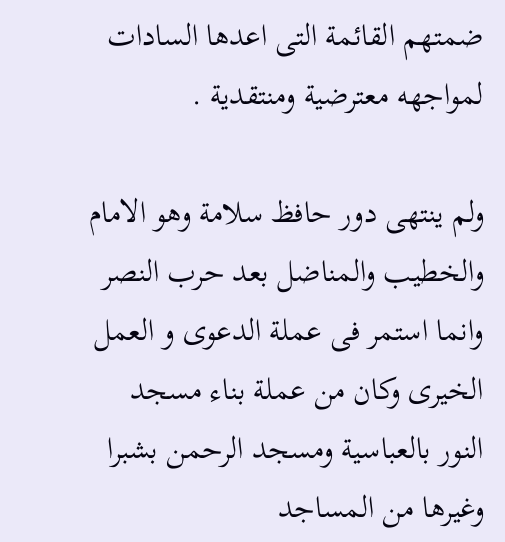ضمتهم القائمة التى اعدها السادات لمواجهه معترضية ومنتقدية .

ولم ينتهى دور حافظ سلامة وهو الامام والخطيب والمناضل بعد حرب النصر وانما استمر فى عملة الدعوى و العمل الخيرى وكان من عملة بناء مسجد النور بالعباسية ومسجد الرحمن بشبرا وغيرها من المساجد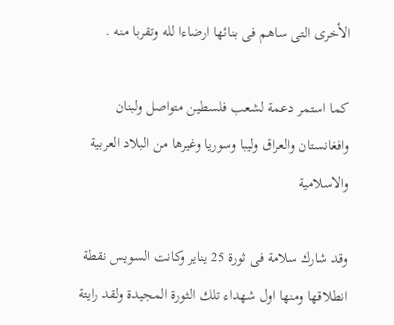الأخرى التى ساهم فى بنائها ارضاءا لله وتقربا منه .

كما استمر دعمة لشعب فلسطين متواصل ولبنان وافغانستان والعراق وليبا وسوريا وغيرها من البلاد العربية والاسلامية

وقد شارك سلامة فى ثورة 25 يناير وكانت السويس نقطة انطلاقها ومنها اول شهداء تلك الثورة المجيدة ولقد رايتة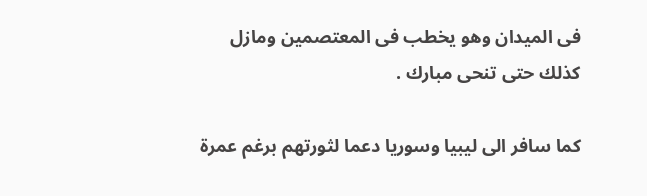فى الميدان وهو يخطب فى المعتصمين ومازل كذلك حتى تنحى مبارك .

كما سافر الى ليبيا وسوريا دعما لثورتهم برغم عمرة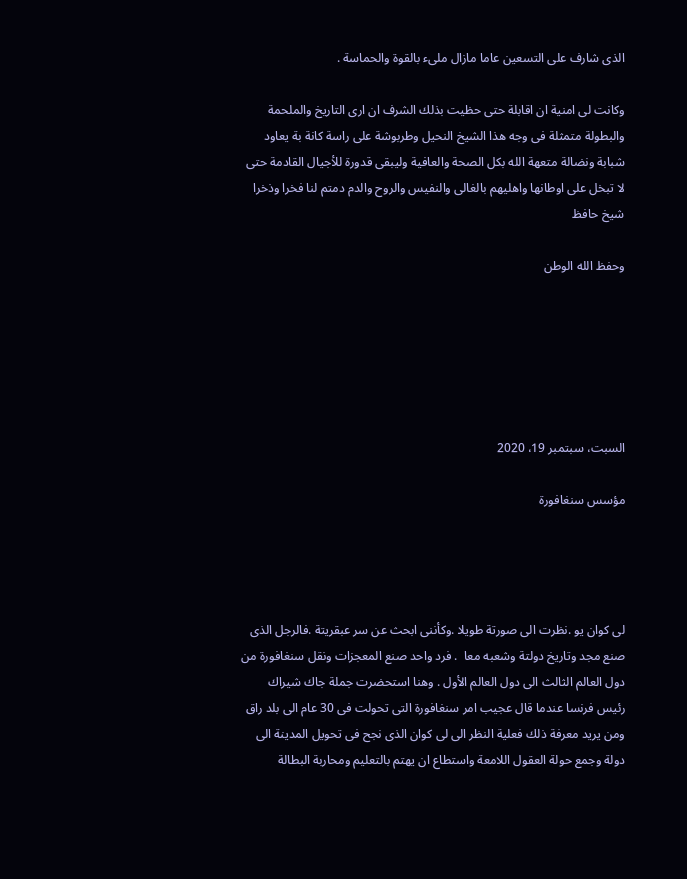الذى شارف على التسعين عاما مازال ملىء بالقوة والحماسة .

وكانت لى امنية ان اقابلة حتى حظيت بذلك الشرف ان ارى التاريخ والملحمة والبطولة متمثلة فى وجه هذا الشيخ النحيل وطربوشة على راسة كانة بة يعاود شبابة ونضالة متعهة الله بكل الصحة والعافية وليبقى قدورة للأجيال القادمة حتى لا تبخل على اوطانها واهليهم بالغالى والنفيس والروح والدم دمتم لنا فخرا وذخرا شيخ حافظ

وحفظ الله الوطن






السبت، سبتمبر 19، 2020

مؤسس سنغافورة




لى كوان يو .نظرت الى صورتة طويلا .وكأننى ابحث عن سر عبقريتة .فالرجل الذى صنع مجد وتاريخ دولتة وشعبه معا  . فرد واحد صنع المعجزات ونقل سنغافورة من دول العالم الثالث الى دول العالم الأول . وهنا استحضرت جملة جاك شيراك رئيس فرنسا عندما قال عجيب امر سنغافورة التى تحولت فى 30 عام الى بلد راق ومن يريد معرفة ذلك فعلية النظر الى لى كوان الذى نجح فى تحويل المدينة الى دولة وجمع حولة العقول اللامعة واستطاع ان يهتم بالتعليم ومحاربة البطالة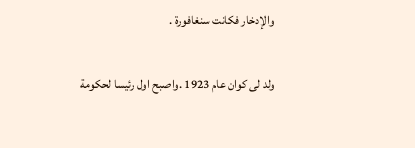والإدخار فكانت سنغافورة .

ولد لى كوان عام 1923 .واصبح اول رئيسا لحكومة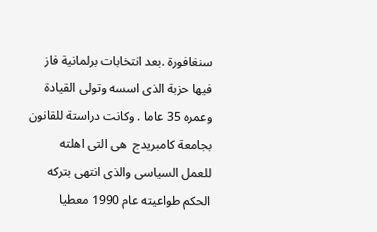سنغافورة .بعد انتخابات برلمانية فاز فيها حزبة الذى اسسه وتولى القيادة وعمره 35 عاما . وكانت دراستة للقانون بجامعة كامبريدج  هى التى اهلته للعمل السياسى والذى انتهى بتركه الحكم طواعيته عام 1990 معطيا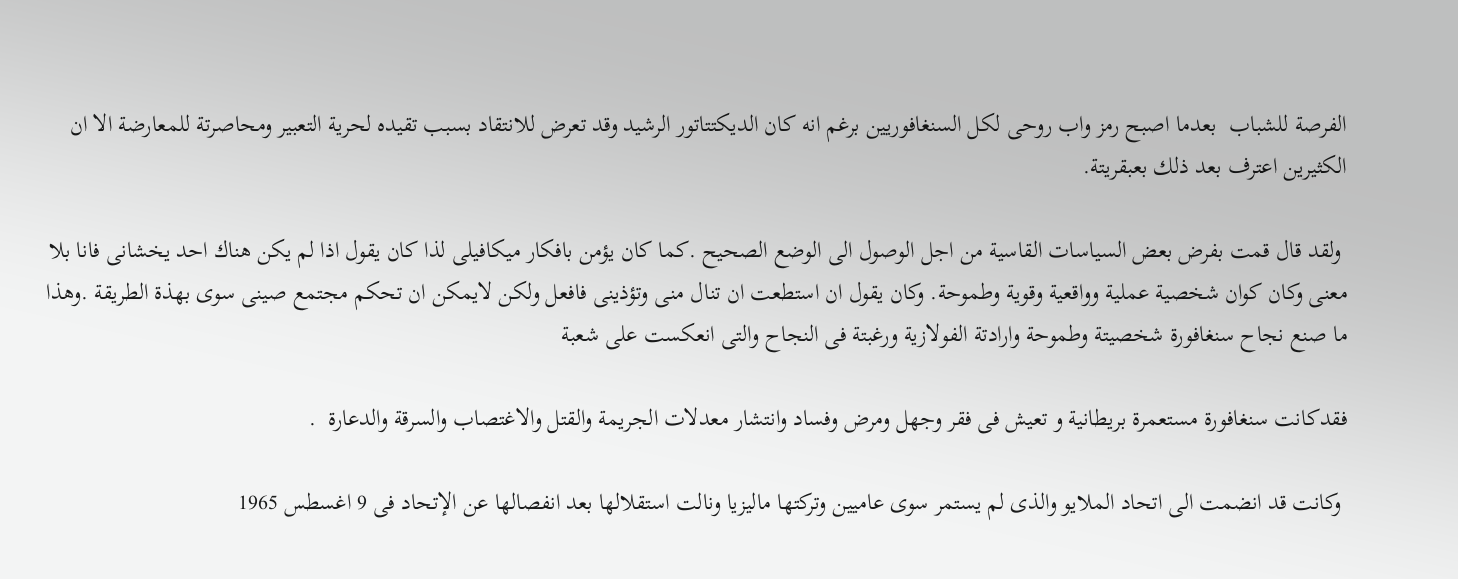الفرصة للشباب  بعدما اصبح رمز واب روحى لكل السنغافوريين برغم انه كان الديكتتاتور الرشيد وقد تعرض للانتقاد بسبب تقيده لحرية التعبير ومحاصرتة للمعارضة الا ان الكثيرين اعترف بعد ذلك بعبقريتة.

 ولقد قال قمت بفرض بعض السياسات القاسية من اجل الوصول الى الوضع الصحيح .كما كان يؤمن بافكار ميكافيلى لذا كان يقول اذا لم يكن هناك احد يخشانى فانا بلا معنى وكان كوان شخصية عملية وواقعية وقوية وطموحة. وكان يقول ان استطعت ان تنال منى وتؤذينى فافعل ولكن لايمكن ان تحكم مجتمع صينى سوى بهذة الطريقة .وهذا ما صنع نجاح سنغافورة شخصيتة وطموحة وارادتة الفولازية ورغبتة فى النجاح والتى انعكست على شعبة

فقدكانت سنغافورة مستعمرة بريطانية و تعيش فى فقر وجهل ومرض وفساد وانتشار معدلات الجريمة والقتل والاغتصاب والسرقة والدعارة  .

 وكانت قد انضمت الى اتحاد الملايو والذى لم يستمر سوى عاميين وتركتها ماليزيا ونالت استقلالها بعد انفصالها عن الإتحاد فى 9 اغسطس 1965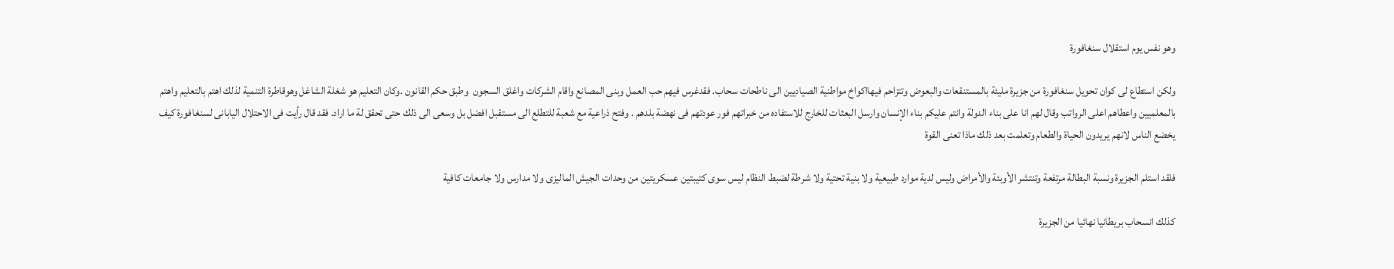وهو نفس يوم استقلال سنغافورة

ولكن استطاع لى كوان تحويل سنغافورة من جزيرة مليئة بالمستنقعات والبعوض وتتزاحم فيهااكواخ مواطنية الصياديين الى ناطحات سحاب. فقدغرس فيهم حب العمل وبنى المصانع واقام الشركات واغلق السجون  وطبق حكم القانون .وكان التعليم هو شغلة الشاغل وهوقاطرة التنمية لذلك اهتم بالتعليم واهتم بالمعلميين واعطاهم اعلى الرواتب وقال لهم انا على بناء الدولة وانتم عليكم بناء الإنسان وارسل البعثات للخارج للاستفاده من خبراتهم فور عودتهم فى نهضة بلدهم . وفتح ذراعية مع شعبة للتطلع الى مستقبل افضل بل وسعى الى ذلك حتى تحقق لة ما اراد. فقد قال رأيت فى الاحتلال اليابانى لسنغافورة كيف يخضع الناس لانهم يريدون الحياة والطعام وتعلمت بعد ذلك ماذا تعنى القوة

فلقد استلم الجزيرة ونسبة البطالة مرتفعة وتنتشر الأوبئة والأمراض وليس لدية موارد طبيعية ولا بنية تحتية ولا شرطة لضبط النظام ليس سوى كتيبتين عسكريتين من وحدات الجيش الماليزى ولا مدارس ولا جامعات كافية

كذلك انسحاب بريطانيا نهائيا من الجزيرة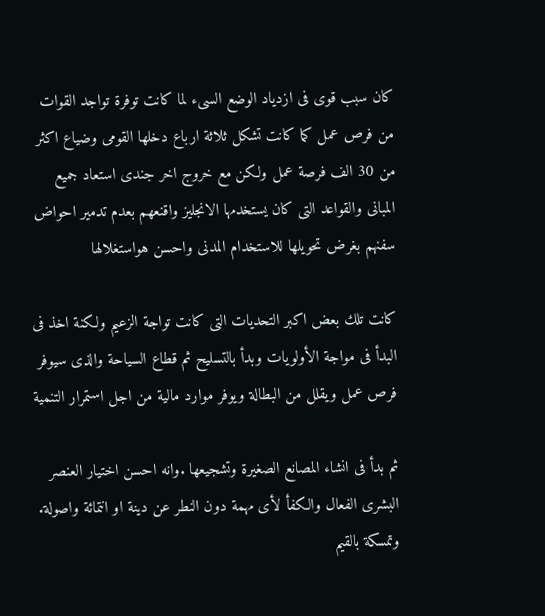كان سبب قوى فى ازدياد الوضع السىء لما كانت توفرة تواجد القوات من فرص عمل كما كانت تشكل ثلاثة ارباع دخلها القومى وضياع اكثر من 30 الف فرصة عمل ولكن مع خروج اخر جندى استعاد جميع المبانى والقواعد التى كان يستخدمها الانجليز واقنعهم بعدم تدمير احواض سفنهم بغرض تحويلها للاستخدام المدنى واحسن هواستغلالها

كانت تلك بعض اكبر التحديات التى كانت تواجة الزعيم ولكنة اخذ فى البدأ فى مواجة الأولويات وبدأ بالتسليح ثم قطاع السياحة والذى سيوفر فرص عمل ويقلل من البطالة ويوفر موارد مالية من اجل استمرار التنمية

ثم بدأ فى انشاء المصانع الصغيرة وتشجيعها .وانه احسن اختيار العنصر البشرى الفعال والكفأ لأى مهمة دون النطر عن دينة او انتمائة واصولة. وتمسكة بالقيم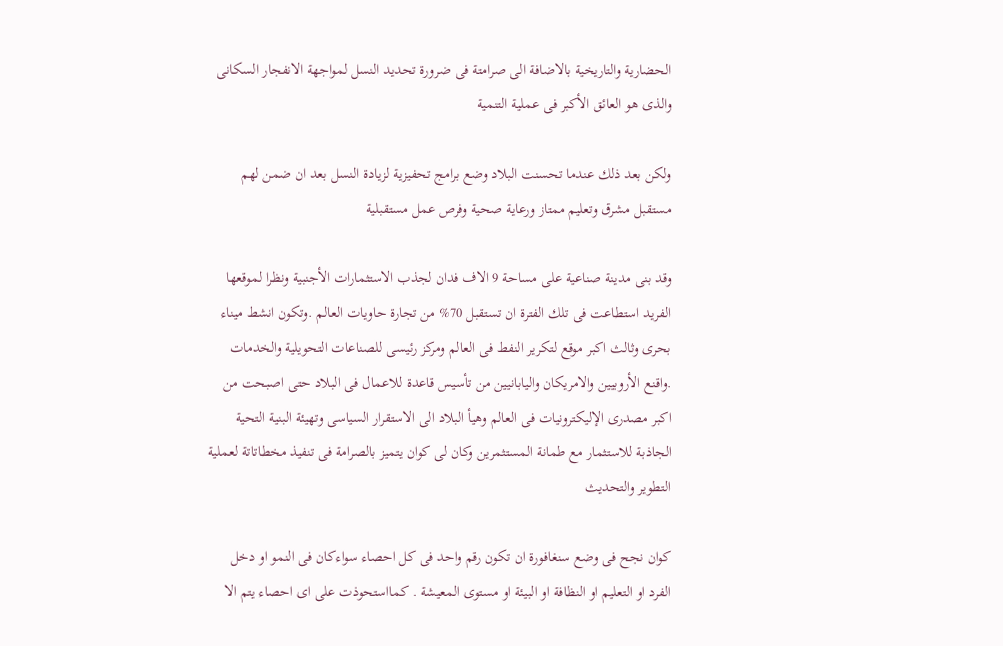الحضارية والتاريخية بالاضافة الى صرامتة فى ضرورة تحديد النسل لمواجهة الانفجار السكانى والذى هو العائق الأكبر فى عملية التنمية

ولكن بعد ذلك عندما تحسنت البلاد وضع برامج تحفيزية لزيادة النسل بعد ان ضمن لهم مستقبل مشرق وتعليم ممتاز ورعاية صحية وفرص عمل مستقبلية

وقد بنى مدينة صناعية على مساحة 9 الاف فدان لجذب الاستثمارات الأجنبية ونظرا لموقعها الفريد استطاعت فى تلك الفترة ان تستقبل 70% من تجارة حاويات العالم .وتكون انشط ميناء بحرى وثالث اكبر موقع لتكرير النفط فى العالم ومركز رئيسى للصناعات التحويلية والخدمات .واقنع الأروبيين والامريكان واليابانيين من تأسيس قاعدة للاعمال فى البلاد حتى اصبحت من اكبر مصدرى الإليكترونيات فى العالم وهيأ البلاد الى الاستقرار السياسى وتهيئة البنية التحية الجاذبة للاستثمار مع طمانة المستثمرين وكان لى كوان يتميز بالصرامة فى تنفيذ مخطاتاتة لعملية التطوير والتحديث

كوان نجح فى وضع سنغافورة ان تكون رقم واحد فى كل احصاء سواءكان فى النمو او دخل الفرد او التعليم او النظافة او البيئة او مستوى المعيشة . كمااستحوذت على اى احصاء يتم الا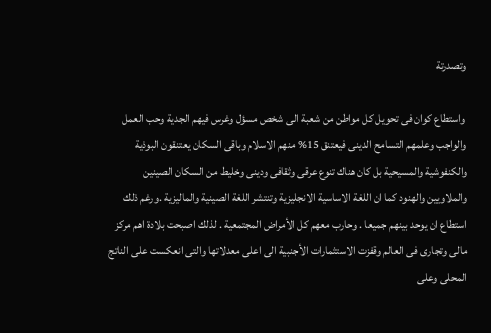وتصدرتة

 واستطاع كوان فى تحويل كل مواطن من شعبة الى شخص مسؤل وغرس فيهم الجدية وحب العمل والواجب وعلمهم التسامح الدينى فيعتنق 15% منهم الاسلام وباقى السكان يعتنقون البوذية والكنفوشية والمسيحية بل كان هناك تنوع عرقى وثقافى ودينى وخليط من السكان الصينين والملاويين والهنود كما ان اللغة الاساسية الانجليزية وتنتشر اللغة الصينية والماليزية .ورغم ذلك استطاع ان يوحد بينهم جميعا . وحارب معهم كل الأمراض المجتمعية . لذلك اصبحت بلادة اهم مركز مالى وتجارى فى العالم وقفزت الاستثمارات الأجنبية الى اعلى معدلاتها والتى انعكست على الناتج المحلى وعلى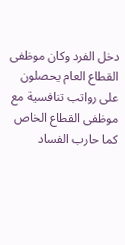دخل الفرد وكان موظفى القطاع العام يحصلون على رواتب تنافسية مع موظفى القطاع الخاص كما حارب الفساد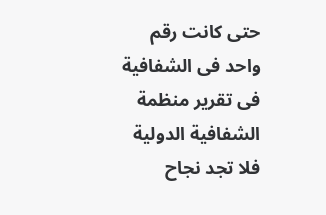حتى كانت رقم واحد فى الشفافية فى تقرير منظمة الشفافية الدولية  فلا تجد نجاح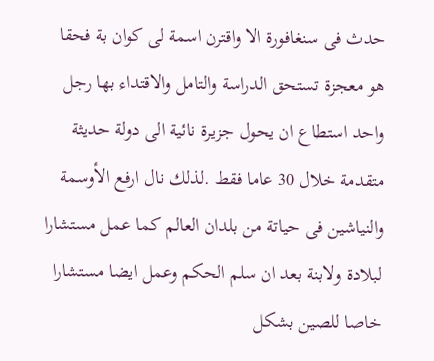حدث فى سنغافورة الا واقترن اسمة لى كوان بة فحقا هو معجزة تستحق الدراسة والتامل والاقتداء بها رجل واحد استطاع ان يحول جزيرة نائية الى دولة حديثة متقدمة خلال 30 عاما فقط .لذلك نال ارفع الأوسمة والنياشين فى حياتة من بلدان العالم كما عمل مستشارا لبلادة ولابنة بعد ان سلم الحكم وعمل ايضا مستشارا خاصا للصين بشكل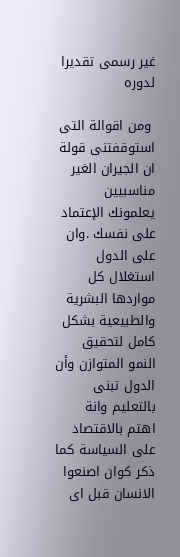غير رسمى تقديرا لدوره

 ومن اقوالة التى استوقفتنى قولة ان الجيران الغير مناسبيين يعلمونك الإعتماد على نفسك .وان على الدول استغلال كل مواردها البشرية والطبيعية بشكل كامل لتحقيق النمو المتوازن وأن الدول تبنى بالتعليم وانة اهتم بالاقتصاد على السياسة كما ذكر كوان اصنعوا الانسان قبل اى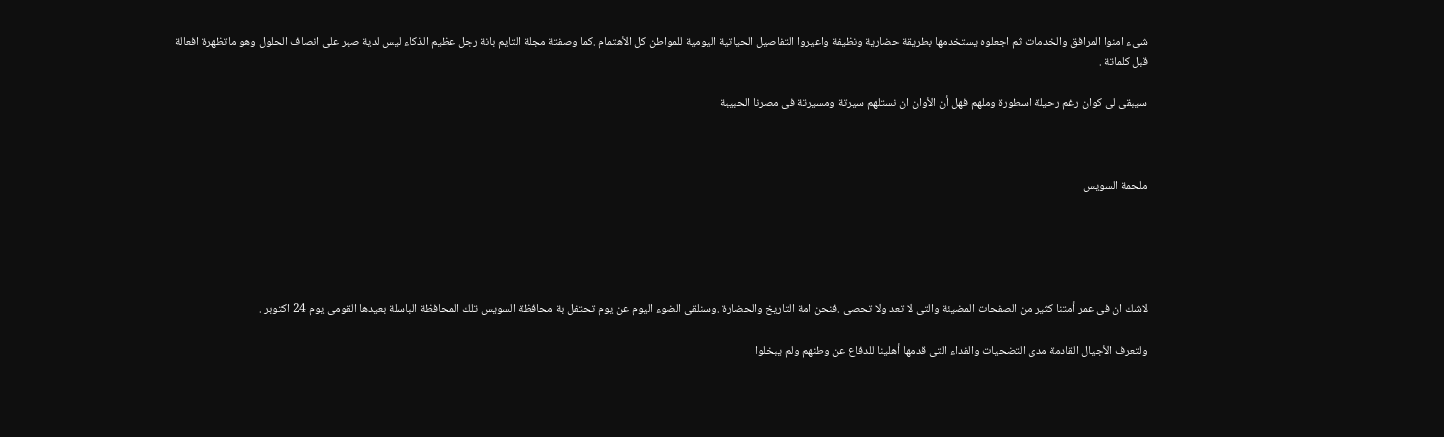شىء امنوا المرافق والخدمات ثم اجعلوه يستخدمها بطريقة حضارية ونظيفة واعيروا التفاصيل الحياتية اليومية للمواطن كل الأهتمام .كما وصفتة مجلة التايم بانة رجل عظيم الذكاء ليس لدية صبر على انصاف الحلول وهو ماتظهرة افعالة قبل كلماتة .

سيبقى لى كوان رغم رحيلة اسطورة وملهم فهل أن الأوان ان نستلهم سيرتة ومسيرتة فى مصرنا الحبيبة



ملحمة السويس





لاشك ان فى عمر أمتنا كثير من الصفحات المضيئة والتى لا تعد ولا تحصى .فنحن امة التاريخ والحضارة .وسنلقى الضوء اليوم عن يوم تحتفل بة محافظة السويس تلك المحافظة الباسلة بعيدها القومى يوم 24 اكتوبر .

ولتعرف الأجيال القادمة مدى التضحيات والفداء التى قدمها أهلينا للدفاع عن وطنهم ولم يبخلوا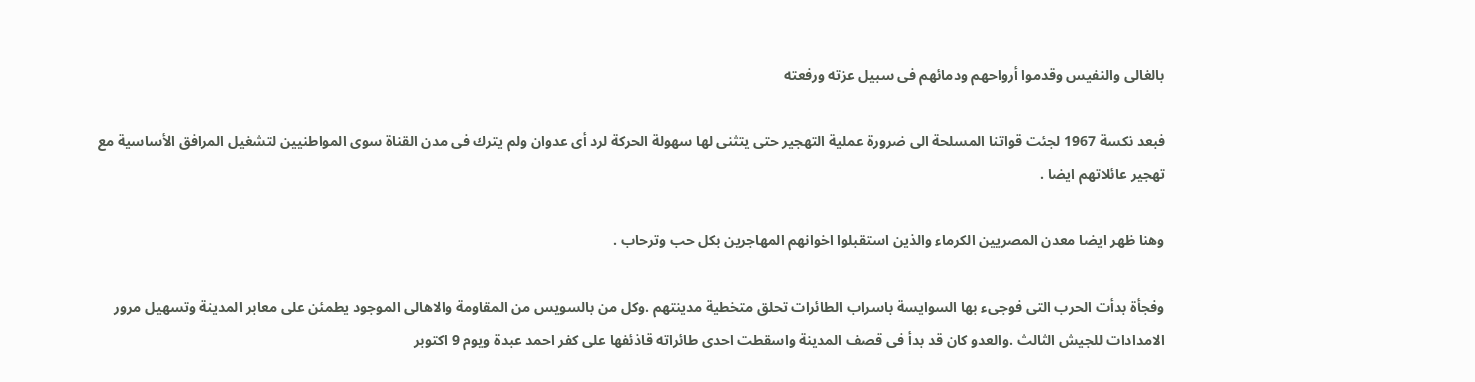بالغالى والنفيس وقدموا أرواحهم ودمائهم فى سبيل عزته ورفعته

فبعد نكسة 1967 لجئت قواتنا المسلحة الى ضرورة عملية التهجير حتى يتثنى لها سهولة الحركة لرد أى عدوان ولم يترك فى مدن القناة سوى المواطنيين لتشغيل المرافق الأساسية مع تهجير عائلاتهم ايضا .

وهنا ظهر ايضا معدن المصريين الكرماء والذين استقبلوا اخوانهم المهاجرين بكل حب وترحاب .

وفجأة بدأت الحرب التى فوجىء بها السوايسة باسراب الطائرات تحلق متخطية مدينتهم .وكل من بالسويس من المقاومة والاهالى الموجود يطمئن على معابر المدينة وتسهيل مرور الامدادات للجيش الثالث .والعدو كان قد بدأ فى قصف المدينة واسقطت احدى طائراته قاذئفها على كفر احمد عبدة ويوم 9 اكتوبر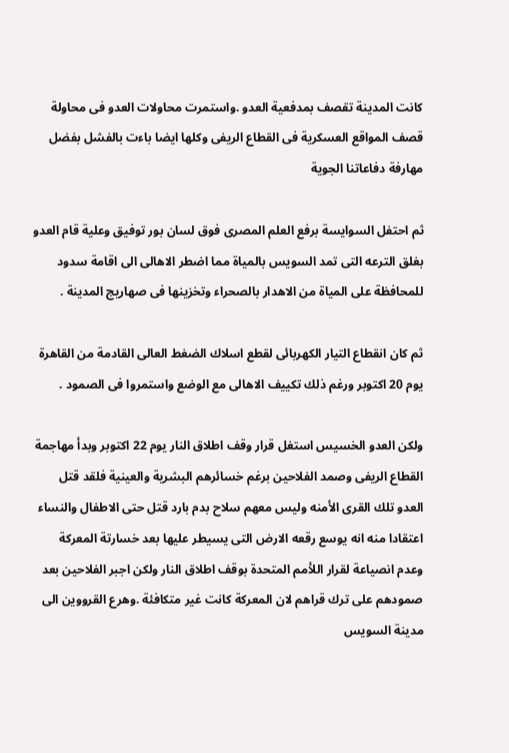كانت المدينة تقصف بمدفعية العدو .واستمرت محاولات العدو فى محاولة قصف المواقع العسكرية فى القطاع الريفى وكلها ايضا باءت بالفشل بفضل مهارفة دفاعاتنا الجوية

ثم احتفل السوايسة برفع العلم المصرى فوق لسان بور توفيق وعلية قام العدو بغلق الترعه التى تمد السويس بالمياة مما اضطر الاهالى الى اقامة سدود للمحافظة على المياة من الاهدار بالصحراء وتخزينها فى صهاريج المدينة .

ثم كان انقطاع التيار الكهربائى لقطع اسلاك الضغط العالى القادمة من القاهرة يوم 20 اكتوبر ورغم ذلك تكييف الاهالى مع الوضع واستمروا فى الصمود .

ولكن العدو الخسيس استغل قرار وقف اطلاق النار يوم 22 اكتوبر وبدأ مهاجمة القطاع الريفى وصمد الفلاحين برغم خسائرهم البشرية والعينية فلقد قتل العدو تلك القرى الأمنه وليس معهم سلاح بدم بارد قتل حتى الاطفال والنساء اعتقادا منه انه يوسع رقعه الارض التى يسيطر عليها بعد خسارتة المعركة وعدم انصياعة لقرار اللأمم المتحدة بوقف اطلاق النار ولكن اجبر الفلاحين بعد صمودهم على ترك قراهم لان المعركة كانت غير متكافئة .وهرع القرووين الى مدينة السويس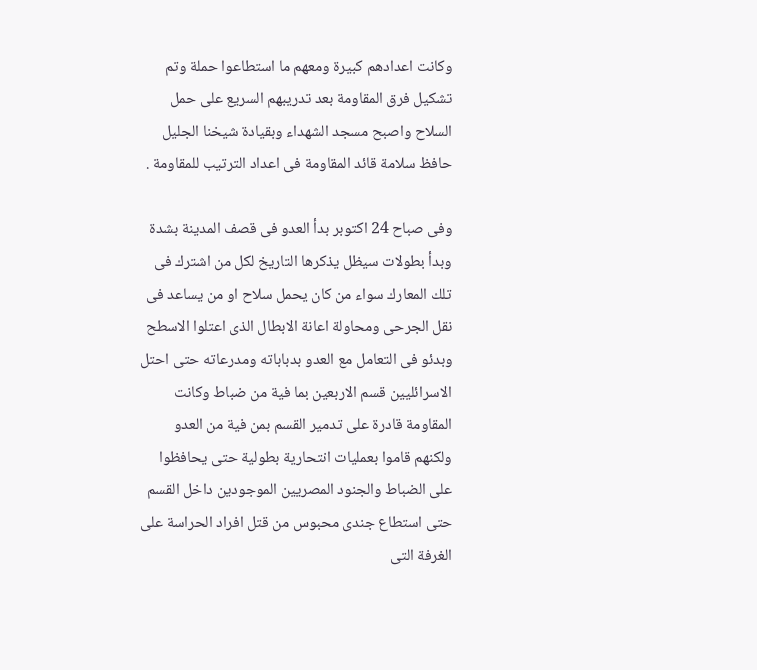وكانت اعدادهم كبيرة ومعهم ما استطاعوا حملة وتم تشكيل فرق المقاومة بعد تدريبهم السريع على حمل السلاح واصبح مسجد الشهداء وبقيادة شيخنا الجليل حافظ سلامة قائد المقاومة فى اعداد الترتيب للمقاومة .

وفى صباح 24 اكتوبر بدأ العدو فى قصف المدينة بشدة وبدأ بطولات سيظل يذكرها التاريخ لكل من اشترك فى تلك المعارك سواء من كان يحمل سلاح او من يساعد فى نقل الجرحى ومحاولة اعانة الابطال الذى اعتلوا الاسطح وبدئو فى التعامل مع العدو بدباباته ومدرعاته حتى احتل الاسرائليين قسم الاربعين بما فية من ضباط وكانت المقاومة قادرة على تدمير القسم بمن فية من العدو ولكنهم قاموا بعمليات انتحارية بطولية حتى يحافظوا على الضباط والجنود المصريين الموجودين داخل القسم حتى استطاع جندى محبوس من قتل افراد الحراسة على الغرفة التى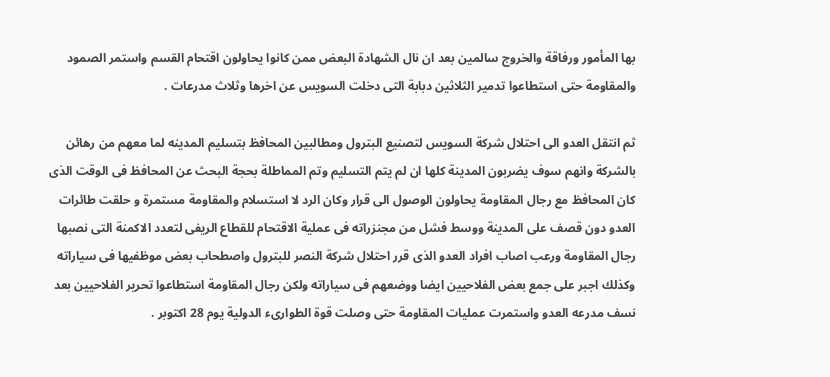بها المأمور ورفاقة والخروج سالمين بعد ان نال الشهادة البعض ممن كانوا يحاولون اقتحام القسم واستمر الصمود والمقاومة حتى استطاعوا تدمير الثلاثين دبابة التى دخلت السويس عن اخرها وثلاث مدرعات .

ثم انتقل العدو الى احتلال شركة السويس لتصنيع البترول ومطالبين المحافظ بتسليم المدينه لما معهم من رهائن بالشركة وانهم سوف يضربون المدينة كلها ان لم يتم التسليم وتم المماطلة بحجة البحث عن المحافظ فى الوقت الذى كان المحافظ مع رجال المقاومة يحاولون الوصول الى قرار وكان الرد لا استسلام والمقاومة مستمرة و حلقت طائرات العدو دون قصف على المدينة ووسط فشل من مجنزراته فى عملية الاقتحام للقطاع الريفى لتعدد الاكمنة التى نصبها رجال المقاومة ورعب اصاب افراد العدو الذى قرر احتلال شركة النصر للبترول واصطحاب بعض موظفيها فى سياراته وكذلك اجبر على جمع بعض الفلاحيين ايضا ووضعهم فى سياراته ولكن رجال المقاومة استطاعوا تحرير الفلاحيين بعد نسف مدرعه العدو واستمرت عمليات المقاومة حتى وصلت قوة الطوارىء الدولية يوم 28 اكتوبر .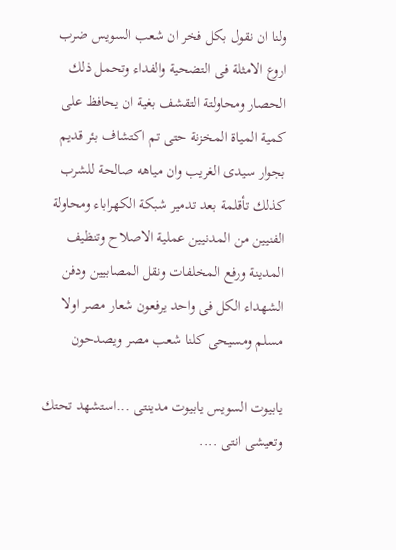ولنا ان نقول بكل فخر ان شعب السويس ضرب اروع الامثلة فى التضحية والفداء وتحمل ذلك الحصار ومحاولتة التقشف بغية ان يحافظ على كمية المياة المخزنة حتى تم اكتشاف بئر قديم بجوار سيدى الغريب وان مياهه صالحة للشرب كذلك تأقلمة بعد تدمير شبكة الكهراباء ومحاولة الفنيين من المدنيين عملية الاصلاح وتنظيف المدينة ورفع المخلفات ونقل المصابيين ودفن الشهداء الكل فى واحد يرفعون شعار مصر اولا مسلم ومسيحى كلنا شعب مصر ويصدحون

يابيوت السويس يابيوت مدينتى ...استشهد تحتك وتعيشى انتى ....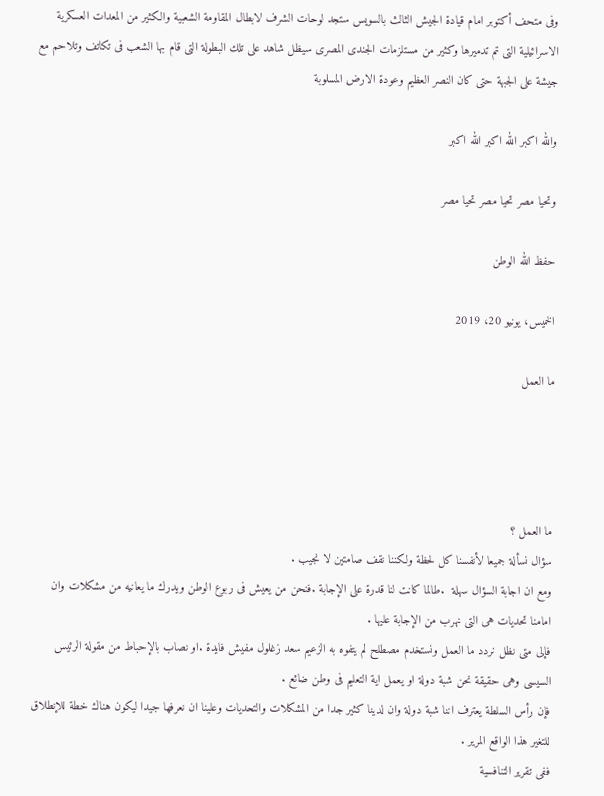وفى متحف أكتوبر امام قيادة الجيش الثالث بالسويس ستجد لوحات الشرف لابطال المقاومة الشعبية والكثير من المعدات العسكرية الاسرائيلية التى تم تدميرها وكثير من مستلزمات الجندى المصرى سيظل شاهد على تلك البطولة التى قام بها الشعب فى تكاتف وتلاحم مع جيشة على الجبهة حتى كان النصر العظيم وعودة الارض المسلوبة

والله اكبر الله اكبر الله اكبر

وتحيا مصر تحيا مصر تحيا مصر

حفظ الله الوطن

الخميس، يونيو 20، 2019

ما العمل




ما العمل ؟
سؤال نسألة جميعا لأنفسنا كل لحظة ولكننا نقف صامتين لا نجيب .
ومع ان اجابة السؤال سهلة  .طالما كانت لنا قدرة على الإجابة .فنحن من يعيش فى ربوع الوطن ويدرك ما يعانيه من مشكلات وان امامنا تحديات هى التى نهرب من الإجابة عليها .
فإلى متى نظل نردد ما العمل ونستخدم مصطلح لم يتفوه به الزعيم سعد زغلول مفيش فايدة .او نصاب بالإحباط من مقولة الرئيس السيسى وهى حقيقة نحن شبة دولة او يعمل اية التعليم فى وطن ضائع .
فإن رأس السلطة يعترف اننا شبة دولة وان لدينا كثير جدا من المشكلات والتحديات وعلينا ان نعرفها جيدا ليكون هناك خطة للإنطلاق للتغير هذا الواقع المرير .
ففى تقرير التنافسية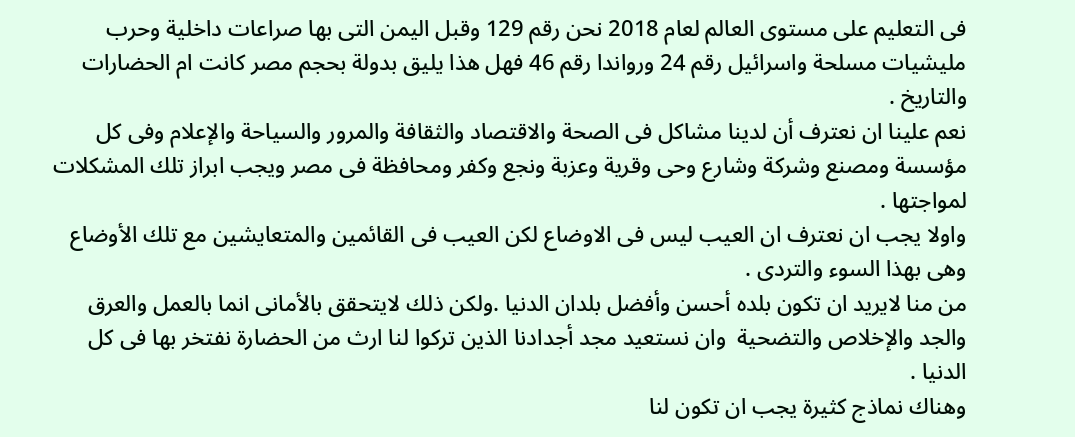فى التعليم على مستوى العالم لعام 2018 نحن رقم 129 وقبل اليمن التى بها صراعات داخلية وحرب مليشيات مسلحة واسرائيل رقم 24 ورواندا رقم 46 فهل هذا يليق بدولة بحجم مصر كانت ام الحضارات والتاريخ .
نعم علينا ان نعترف أن لدينا مشاكل فى الصحة والاقتصاد والثقافة والمرور والسياحة والإعلام وفى كل مؤسسة ومصنع وشركة وشارع وحى وقرية وعزبة ونجع وكفر ومحافظة فى مصر ويجب ابراز تلك المشكلات لمواجتها .
واولا يجب ان نعترف ان العيب ليس فى الاوضاع لكن العيب فى القائمين والمتعايشين مع تلك الأوضاع وهى بهذا السوء والتردى .
من منا لايريد ان تكون بلده أحسن وأفضل بلدان الدنيا .ولكن ذلك لايتحقق بالأمانى انما بالعمل والعرق والجد والإخلاص والتضحية  وان نستعيد مجد أجدادنا الذين تركوا لنا ارث من الحضارة نفتخر بها فى كل الدنيا .
وهناك نماذج كثيرة يجب ان تكون لنا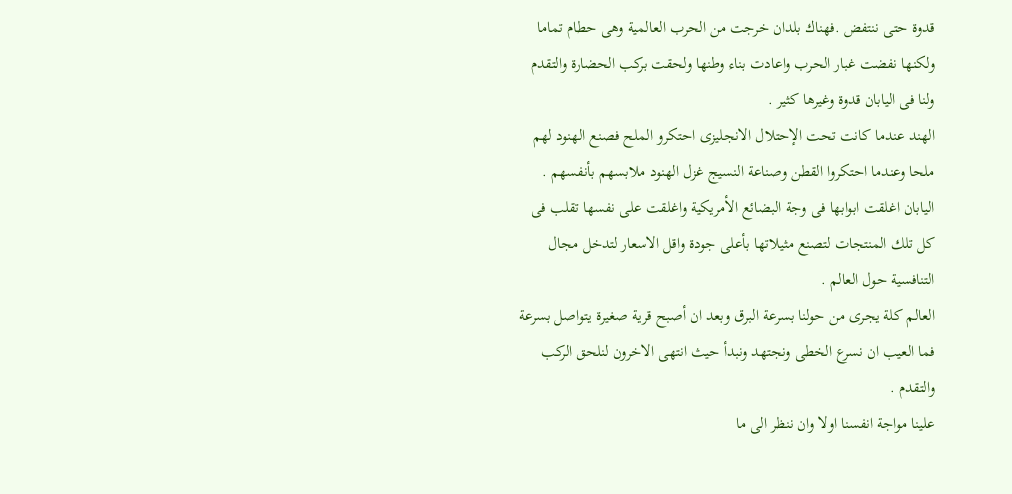قدوة حتى ننتفض .فهناك بلدان خرجت من الحرب العالمية وهى حطام تماما ولكنها نفضت غبار الحرب واعادت بناء وطنها ولحقت بركب الحضارة والتقدم ولنا فى اليابان قدوة وغيرها كثير .
الهند عندما كانت تحت الإحتلال الانجليزى احتكرو الملح فصنع الهنود لهم  ملحا وعندما احتكروا القطن وصناعة النسيج غزل الهنود ملابسهم بأنفسهم .
اليابان اغلقت ابوابها فى وجة البضائع الأمريكية واغلقت على نفسها تقلب فى كل تلك المنتجات لتصنع مثيلاتها بأعلى جودة واقل الاسعار لتدخل مجال التنافسية حول العالم .
العالم كلة يجرى من حولنا بسرعة البرق وبعد ان أصبح قرية صغيرة يتواصل بسرعة فما العيب ان نسرع الخطى ونجتهد ونبدأ حيث انتهى الاخرون لنلحق الركب والتقدم .
علينا مواجة انفسنا اولا وان ننظر الى ما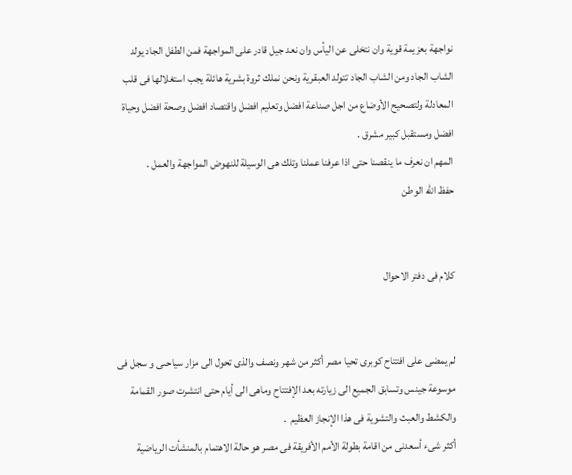نواجهة بعزيمة قوية وان نتخلى عن اليأس وان نعد جيل قادر على المواجهة فمن الطفل الجاد يولد الشاب الجاد ومن الشاب الجاد تتولد العبقرية ونحن نملك ثروة بشرية هائلة يجب استغلالها فى قلب المعادلة ولتصحيح الأوضاع من اجل صناعة افضل وتعليم افضل واقتصاد افضل وصحة افضل وحياة افضل ومستقبل كبير مشرق .
المهم ان نعرف ما ينقصنا حتى اذا عرفنا عملنا وتلك هى الوسيلة للنهوض المواجهة والعمل .
حفظ الله الوطن


كلام فى دفتر الاحوال


لم يمضى على افتتاح كوبرى تحيا مصر أكثر من شهر ونصف والذى تحول الى مزار سياحىى و سجل فى موسوعة جينس وتسابق الجميع الى زيارته بعد الإفتتاح وماهى الى أيام حتى انتشرت صور القمامة والكشط والعبث والتشوية فى هذا الإنجاز العظيم  .
أكثر شىء أسعدنى من اقامة بطولة الأمم الأفريقة فى مصر هو حالة الاهتمام بالمنشأت الرياضية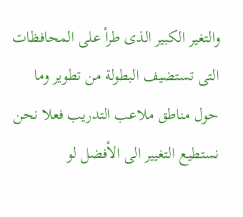والتغير الكبير الذى طرأ على المحافظات التى تستضيف البطولة من تطوير وما حول مناطق ملاعب التدريب فعلا نحن نستطيع التغيير الى الأفضل لو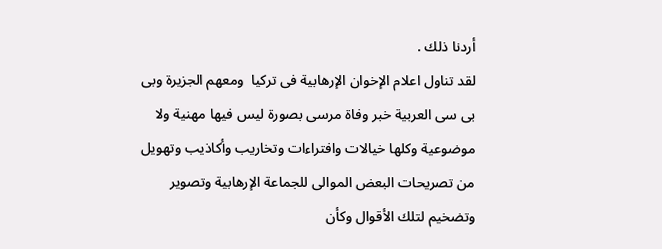أردنا ذلك .
لقد تناول اعلام الإخوان الإرهابية فى تركيا  ومعهم الجزيرة وبى بى سى العربية خبر وفاة مرسى بصورة ليس فيها مهنية ولا موضوعية وكلها خيالات وافتراءات وتخاريب وأكاذيب وتهويل من تصريحات البعض الموالى للجماعة الإرهابية وتصوير وتضخيم لتلك الأقوال وكأن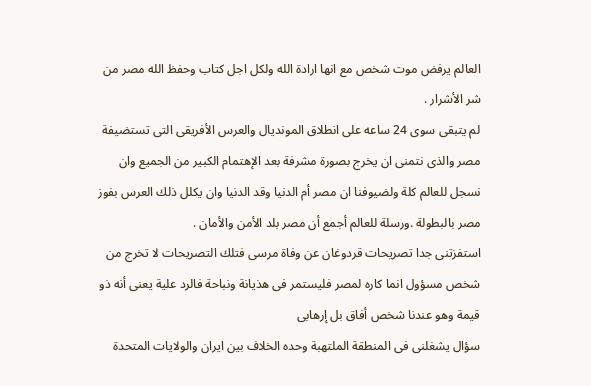العالم يرفض موت شخص مع انها ارادة الله ولكل اجل كتاب وحفظ الله مصر من شر الأشرار .
لم يتبقى سوى 24 ساعه على انطلاق المونديال والعرس الأفريقى التى تستضيفة مصر والذى نتمنى ان يخرج بصورة مشرفة بعد الإهتمام الكبير من الجميع وان نسجل للعالم كلة ولضيوفنا ان مصر أم الدنيا وقد الدنيا وان يكلل ذلك العرس بفوز مصر بالبطولة .ورسلة للعالم أجمع أن مصر بلد الأمن والأمان .
استفزتنى جدا تصريحات قردوغان عن وفاة مرسى فتلك التصريحات لا تخرج من شخص مسؤول انما كاره لمصر فليستمر فى هذيانة ونباحة فالرد علية يعنى أنه ذو قيمة وهو عندنا شخص أفاق بل إرهابى
سؤال يشغلنى فى المنطقة الملتهبة وحده الخلاف بين ايران والولايات المتحدة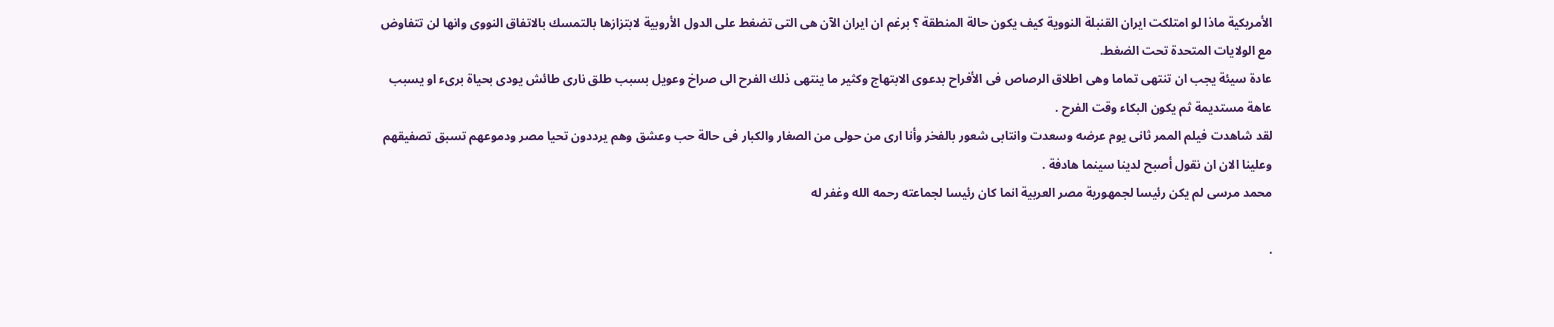الأمريكية ماذا لو امتلكت ايران القنبلة النووية كيف يكون حالة المنطقة ؟ برغم ان ايران الآن هى التى تضغط على الدول الأروبية لابتزازها بالتمسك بالاتفاق النووى وانها لن تتفاوض مع الولايات المتحدة تحت الضغط.
عادة سيئة يجب ان تنتهى تماما وهى اطلاق الرصاص فى الأفراح بدعوى الابتهاج وكثير ما ينتهى ذلك الفرح الى صراخ وعويل بسبب طلق نارى طائش يودى بحياة برىء او يسبب عاهة مستديمة ثم يكون البكاء وقت الفرح .
لقد شاهدت فيلم الممر ثانى يوم عرضه وسعدت وانتابى شعور بالفخر وأنا ارى من حولى من الصغار والكبار فى حالة حب وعشق وهم يرددون تحيا مصر ودموعهم تسبق تصفيقهم وعلينا الان ان نقول أصبح لدينا سينما هادفة .
محمد مرسى لم يكن رئيسا لجمهورية مصر العربية انما كان رئيسا لجماعته رحمه الله وغفر له

.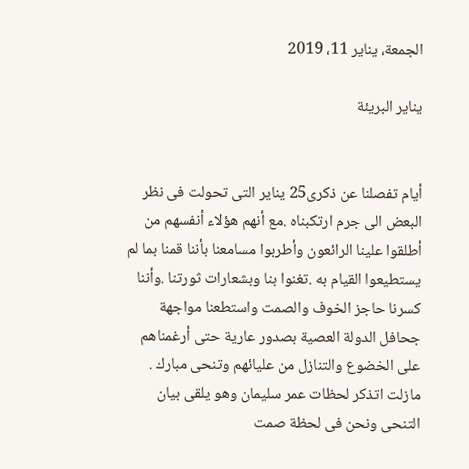الجمعة، يناير 11، 2019

يناير البريئة


أيام تفصلنا عن ذكرى25 يناير التى تحولت فى نظر البعض الى جرم ارتكبناه .مع أنهم هؤلاء أنفسهم من أطلقوا علينا الرائعون وأطربوا مسامعنا بأننا قمنا بما لم يستطيعوا القيام به .تغنوا بنا وبشعارات ثورتنا .وأننا كسرنا حاجز الخوف والصمت واستطعنا مواجهة جحافل الدولة العصية بصدور عارية حتى أرغمناهم على الخضوع والتنازل من عليائهم وتنحى مبارك .
مازلت اتذكر لحظات عمر سليمان وهو يلقى بيان التنحى ونحن فى لحظة صمت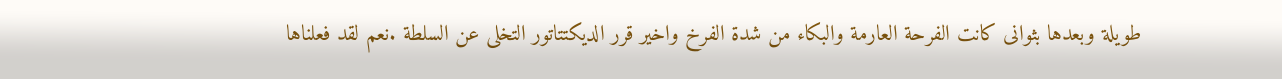طويلة وبعدها بثوانى كانت الفرحة العارمة والبكاء من شدة الفرخ واخير قرر الديكتتاتور التخلى عن السلطة .نعم لقد فعلناها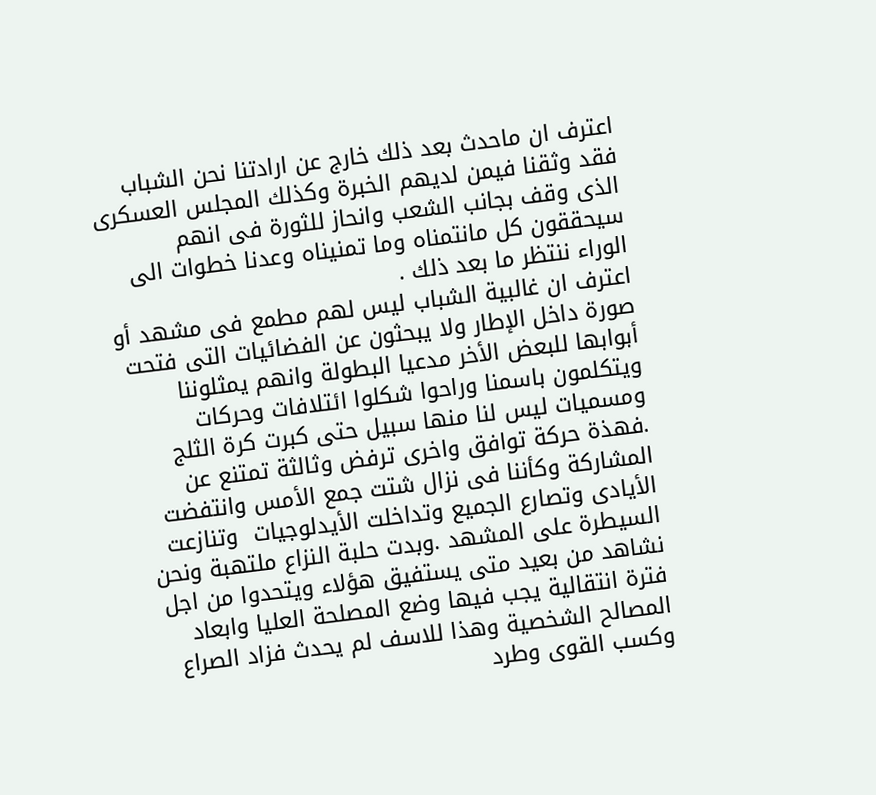اعترف ان ماحدث بعد ذلك خارج عن ارادتنا نحن الشباب فقد وثقنا فيمن لديهم الخبرة وكذلك المجلس العسكرى الذى وقف بجانب الشعب وانحاز للثورة فى انهم سيحققون كل مانتمناه وما تمنيناه وعدنا خطوات الى الوراء ننتظر ما بعد ذلك .
اعترف ان غالبية الشباب ليس لهم مطمع فى مشهد أو صورة داخل الإطار ولا يبحثون عن الفضائيات التى فتحت أبوابها للبعض الأخر مدعيا البطولة وانهم يمثلوننا ويتكلمون باسمنا وراحوا شكلوا ائتلافات وحركات ومسميات ليس لنا منها سبيل حتى كبرت كرة الثلج .فهذة حركة توافق واخرى ترفض وثالثة تمتنع عن المشاركة وكأننا فى نزال شتت جمع الأمس وانتفضت الأيادى وتصارع الجميع وتداخلت الأيدلوجيات  وتنازعت السيطرة على المشهد .وبدت حلبة النزاع ملتهبة ونحن نشاهد من بعيد متى يستفيق هؤلاء ويتحدوا من اجل فترة انتقالية يجب فيها وضع المصلحة العليا وابعاد المصالح الشخصية وهذا للاسف لم يحدث فزاد الصراع وكسب القوى وطرد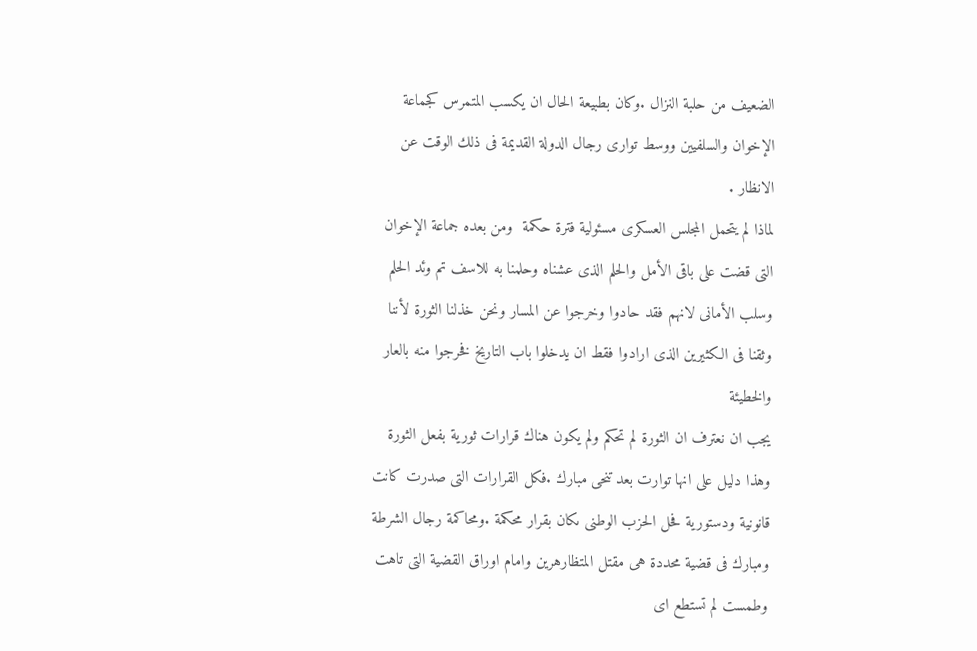الضعيف من حلبة النزال .وكان بطبيعة الحال ان يكسب المتمرس كجماعة الإخوان والسلفيين ووسط توارى رجال الدولة القديمة فى ذلك الوقت عن الانظار .
لماذا لم يتحمل المجلس العسكرى مسئولية فترة حكمة  ومن بعده جماعة الإخوان التى قضت على باقى الأمل والحلم الذى عشناه وحلمنا به للاسف تم وئد الحلم وسلب الأمانى لانهم فقد حادوا وخرجوا عن المسار ونحن خذلنا الثورة لأننا وثقنا فى الكثيرين الذى ارادوا فقط ان يدخلوا باب التاريخ فخرجوا منه بالعار والخطيئة
يجب ان نعترف ان الثورة لم تحكم ولم يكون هناك قرارات ثورية بفعل الثورة وهذا دليل على انها توارت بعد تنحى مبارك .فكل القرارات التى صدرت كانت قانونية ودستورية فحل الحزب الوطنى ىكان بقرار محكمة .ومحاكمة رجال الشرطة ومبارك فى قضية محددة هى مقتل المتظارهرين وامام اوراق القضية التى تاهت وطمست لم تستطع اى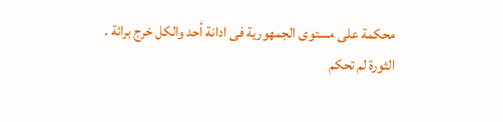محكمة على مستوى الجمهورية فى ادانة أحد والكل خرج برائة .
الثورة لم تحكم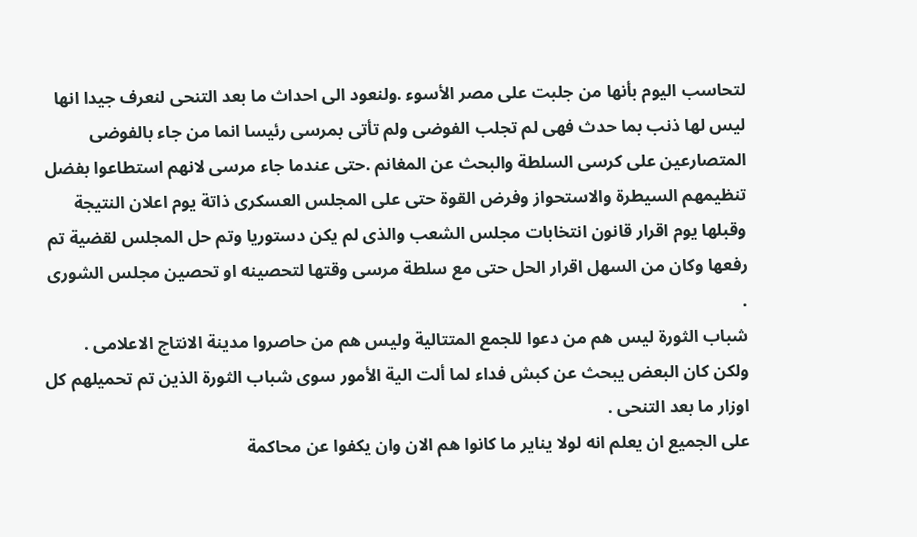لتحاسب اليوم بأنها من جلبت على مصر الأسوء .ولنعود الى احداث ما بعد التنحى لنعرف جيدا انها ليس لها ذنب بما حدث فهى لم تجلب الفوضى ولم تأتى بمرسى رئيسا انما من جاء بالفوضى المتصارعين على كرسى السلطة والبحث عن المغانم .حتى عندما جاء مرسى لانهم استطاعوا بفضل تنظيمهم السيطرة والاستحواز وفرض القوة حتى على المجلس العسكرى ذاتة يوم اعلان النتيجة وقبلها يوم اقرار قانون انتخابات مجلس الشعب والذى لم يكن دستوريا وتم حل المجلس لقضية تم رفعها وكان من السهل اقرار الحل حتى مع سلطة مرسى وقتها لتحصينه او تحصين مجلس الشورى .
شباب الثورة ليس هم من دعوا للجمع المتتالية وليس هم من حاصروا مدينة الانتاج الاعلامى .
ولكن كان البعض يبحث عن كبش فداء لما ألت الية الأمور سوى شباب الثورة الذين تم تحميلهم كل اوزار ما بعد التنحى .
على الجميع ان يعلم انه لولا يناير ما كانوا هم الان وان يكفوا عن محاكمة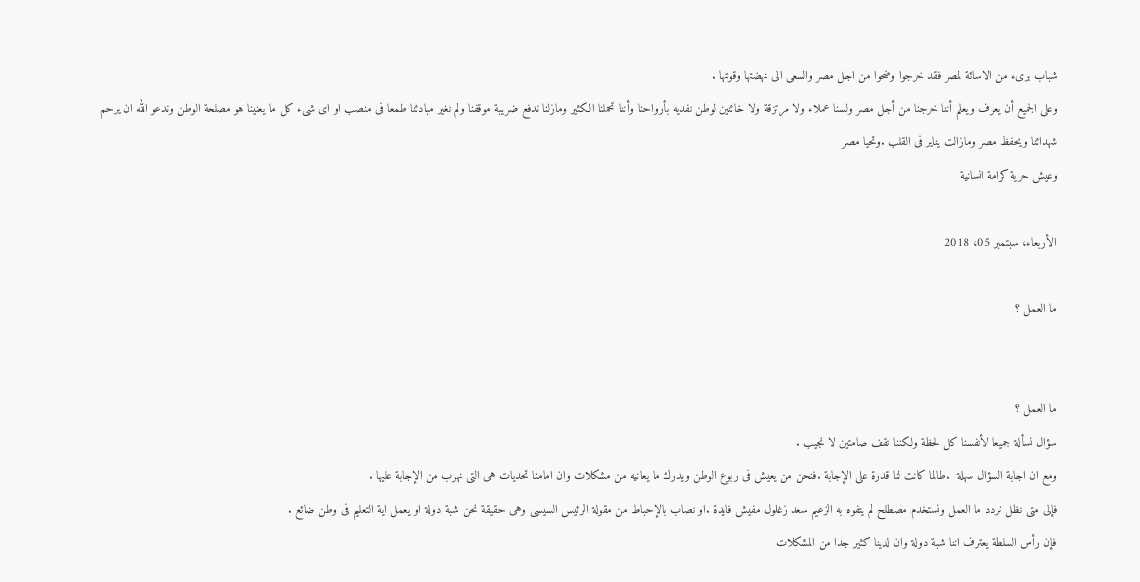شباب برىء من الاسائة لمصر فقد خرجوا وضحوا من اجل مصر والسعى الى نهضتها وقوتها .
وعلى الجميع أن يعرف ويعلم أننا خرجنا من أجل مصر ولسنا عملاء ولا مرتزقة ولا خائنين لوطن نفديه بأرواحنا وأننا تحملنا الكثير ومازلنا ندفع ضريبة موقفنا ولم نغير مبادئنا طمعا فى منصب او اى شىء كل ما يعنينا هو مصلحة الوطن وندعو الله ان يرحم شهدائنا ويحفظ مصر ومازالت يناير فى القلب .وتحيا مصر
وعيش حرية كرامة انسانية

الأربعاء، سبتمبر 05، 2018

ما العمل ؟


ما العمل ؟
سؤال نسألة جميعا لأنفسنا كل لحظة ولكننا نقف صامتين لا نجيب .
ومع ان اجابة السؤال سهلة  .طالما كانت لنا قدرة على الإجابة .فنحن من يعيش فى ربوع الوطن ويدرك ما يعانيه من مشكلات وان امامنا تحديات هى التى نهرب من الإجابة عليها .
فإلى متى نظل نردد ما العمل ونستخدم مصطلح لم يتفوه به الزعيم سعد زغلول مفيش فايدة .او نصاب بالإحباط من مقولة الرئيس السيسى وهى حقيقة نحن شبة دولة او يعمل اية التعليم فى وطن ضائع .
فإن رأس السلطة يعترف اننا شبة دولة وان لدينا كثير جدا من المشكلات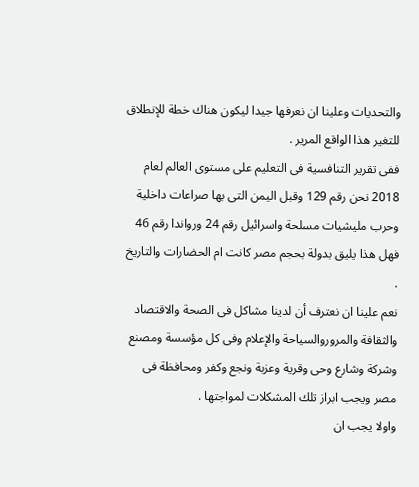والتحديات وعلينا ان نعرفها جيدا ليكون هناك خطة للإنطلاق للتغير هذا الواقع المرير .
ففى تقرير التنافسية فى التعليم على مستوى العالم لعام 2018 نحن رقم 129 وقبل اليمن التى بها صراعات داخلية وحرب مليشيات مسلحة واسرائيل رقم 24 ورواندا رقم 46 فهل هذا يليق بدولة بحجم مصر كانت ام الحضارات والتاريخ .
نعم علينا ان نعترف أن لدينا مشاكل فى الصحة والاقتصاد والثقافة والمروروالسياحة والإعلام وفى كل مؤسسة ومصنع وشركة وشارع وحى وقرية وعزبة ونجع وكفر ومحافظة فى مصر ويجب ابراز تلك المشكلات لمواجتها .
واولا يجب ان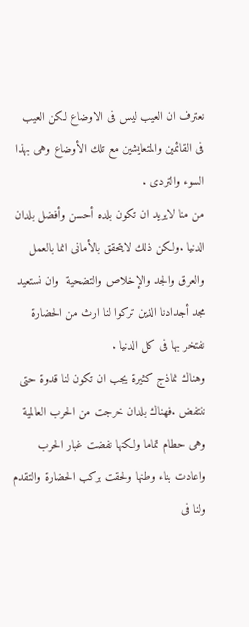نعترف ان العيب ليس فى الاوضاع لكن العيب فى القائمين والمتعايشين مع تلك الأوضاع وهى بهذا السوء والتردى .
من منا لايريد ان تكون بلده أحسن وأفضل بلدان الدنيا .ولكن ذلك لايتحقق بالأمانى انما بالعمل والعرق والجد والإخلاص والتضحية  وان نستعيد مجد أجدادنا الذين تركوا لنا ارث من الحضارة نفتخر بها فى كل الدنيا .
وهناك نماذج كثيرة يجب ان تكون لنا قدوة حتى ننتفض .فهناك بلدان خرجت من الحرب العالمية وهى حطام تماما ولكنها نفضت غبار الحرب واعادت بناء وطنها ولحقت بركب الحضارة والتقدم ولنا فى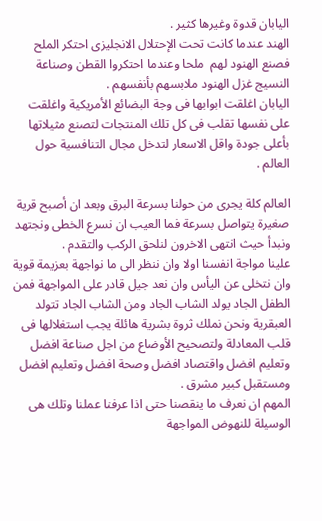اليابان قدوة وغيرها كثير .
الهند عندما كانت تحت الإحتلال الانجليزى احتكر الملح فصنع الهنود لهم  ملحا وعندما احتكروا القطن وصناعة النسيج غزل الهنود ملابسهم بأنفسهم .
اليابان اغلقت ابوابها فى وجة البضائع الأمريكية واغلقت على نفسها تقلب فى كل تلك المنتجات لتصنع مثيلاتها بأعلى جودة واقل الاسعار لتدخل مجال التنافسية حول العالم .

العالم كلة يجرى من حولنا بسرعة البرق وبعد ان أصبح قرية صغيرة يتواصل بسرعة فما العيب ان نسرع الخطى ونجتهد ونبدأ حيث انتهى الاخرون لنلحق الركب والتقدم .
علينا مواجة انفسنا اولا وان ننظر الى ما نواجهة بعزيمة قوية وان نتخلى عن اليأس وان نعد جيل قادر على المواجهة فمن الطفل الجاد يولد الشاب الجاد ومن الشاب الجاد تتولد العبقرية ونحن نملك ثروة بشرية هائلة يجب استغلالها فى قلب المعادلة ولتصحيح الأوضاع من اجل صناعة افضل وتعليم افضل واقتصاد افضل وصحة افضل وتعليم افضل ومستقبل كبير مشرق .
المهم ان نعرف ما ينقصنا حتى اذا عرفنا عملنا وتلك هى الوسيلة للنهوض المواجهة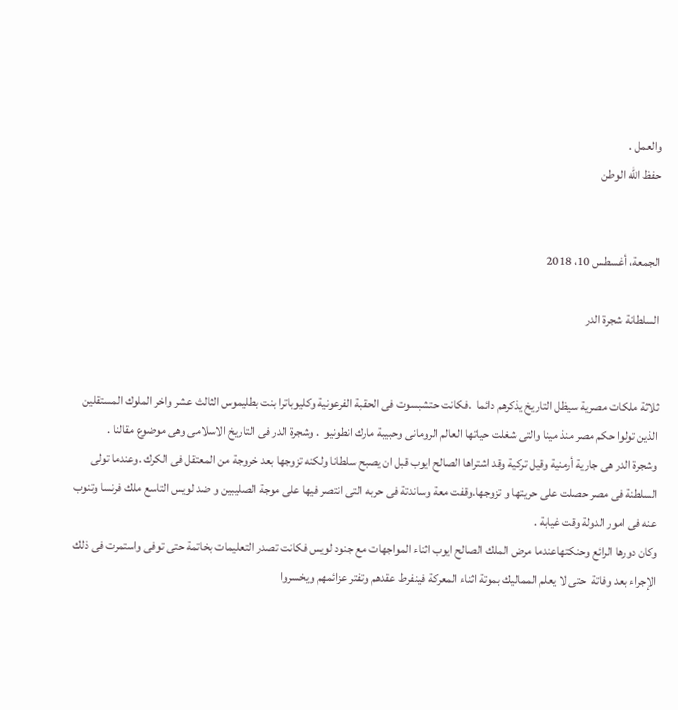والعمل .
حفظ الله الوطن


الجمعة، أغسطس 10، 2018

السلطانة شجرة الدر


ثلاثة ملكات مصرية سيظل التاريخ يذكرهم دائما  .فكانت حتشبسوت فى الحقبة الفرعونية وكليوباترا بنت بطليموس الثالث عشر واخر الملوك المستقلين الذين تولوا حكم مصر منذ مينا والتى شغلت حياتها العالم الرومانى وحبيبة مارك انطونيو  . وشجرة الدر فى التاريخ الاسلامى وهى موضوع مقالنا .
وشجرة الدر هى جارية أرمنية وقيل تركية وقد اشتراها الصالح ايوب قبل ان يصبح سلطانا ولكنه تزوجها بعد خروجة من المعتقل فى الكرك .وعندما تولى السلطنة فى مصر حصلت على حريتها و تزوجها.وقفت معة وساندتة فى حربه التى انتصر فيها على موجة الصليبين و ضد لويس التاسع ملك فرنسا وتنوب عنه فى امور الدولة وقت غيابة .
وكان دورها الرائع وحنكتهاعندما مرض الملك الصالح ايوب اثناء المواجهات مع جنود لويس فكانت تصدر التعليمات بخاتمة حتى توفى واستمرت فى ذلك الإجراء بعد وفاتة  حتى لا يعلم المماليك بموتة اثناء المعركة فينفرط عقدهم وتفتر عزائمهم ويخسروا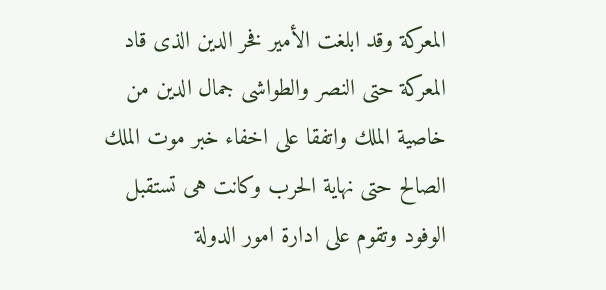المعركة وقد ابلغت الأمير فخر الدين الذى قاد المعركة حتى النصر والطواشى جمال الدين من خاصية الملك واتفقا على اخفاء خبر موت الملك الصالح حتى نهاية الحرب وكانت هى تستقبل الوفود وتقوم على ادارة امور الدولة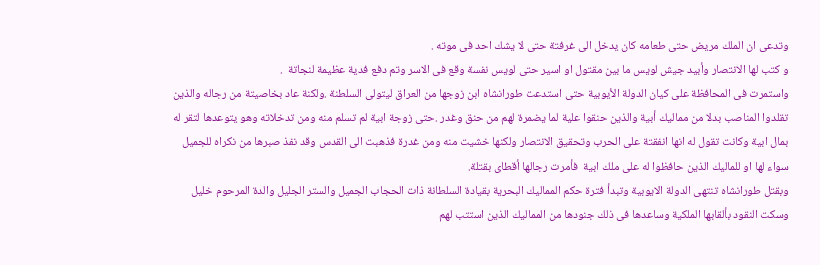وتدعى ان الملك مريض حتى طعامه كان يدخل الى غرفتة حتى لا يشك احد فى موته .
و كتب لها الانتصار وأبيد جيش لويس ما بين مقتول او اسير حتى لويس نفسة وقع فى الاسر وتم دفع فدية عظيمة لنجاتة  .
واستمرت فى المحافظة على كيان الدولة الأيوبية حتى استدعت طورانشاه ابن زوجها من العراق ليتولى السلطنة .ولكنة عاد بخاصيتة من رجاله والذين تقلدوا المناصب بدلا من مماليك أبية والذين حنقوا علية لما يضمرة لهم من حنق وغدر .حتى زوجة ابية لم تسلم منه ومن تدخلاته وهو يتوعدها لتقر له بمال ابية وكانت تقول له انها انفقتة على الحرب وتحقيق الانتصار ولكنها خشيت منه ومن غدرة فذهبت الى القدس وقد نفذ صبرها من نكراه للجميل سواء لها او للماليك الذين حافظوا له على ملك ابية  فأمرت رجالها أقطاى بقتلة.
وبقتل طورانشاه تنتهى الدولة الايوبية وتبدأ فترة حكم المماليك البحرية بقيادة السلطانة ذات الحجاب الجميل والستر الجليل والدة المرحوم خليل وسكت النقود بألقابها الملكية وساعدها فى ذلك جنودها من المماليك الذين استتب لهم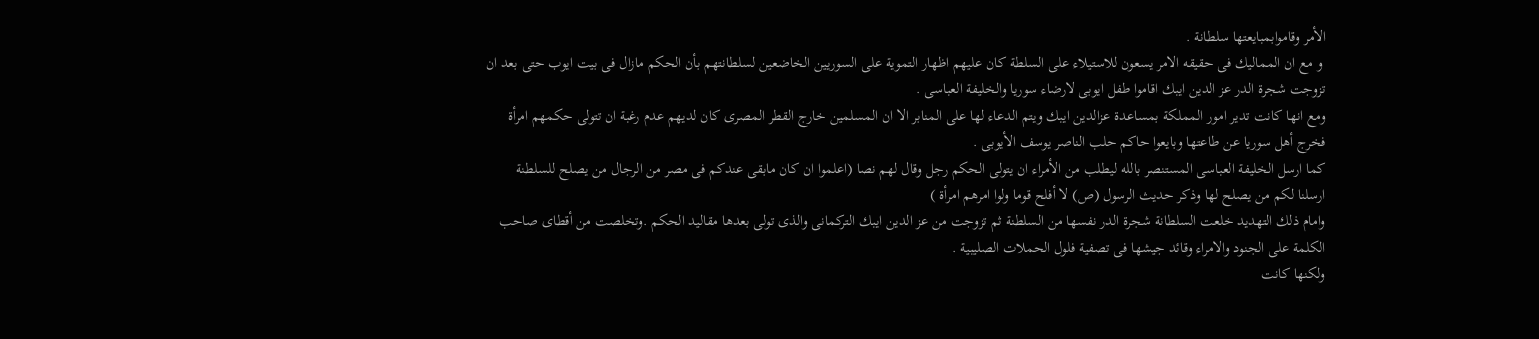الأمر وقاموابمبايعتها سلطانة .
 و مع ان المماليك فى حقيقه الامر يسعون للاستيلاء على السلطة كان عليهم اظهار التموية على السوريين الخاضعين لسلطانتهم بأن الحكم مازال فى بيت ايوب حتى بعد ان تزوجت شجرة الدر عز الدين ايبك اقاموا طفل ايوبى لارضاء سوريا والخليفة العباسى .
ومع انها كانت تدير امور المملكة بمساعدة عزالدين ايبك ويتم الدعاء لها على المنابر الا ان المسلمين خارج القطر المصرى كان لديهم عدم رغبة ان تتولى حكمهم امرأة فخرج أهل سوريا عن طاعتها وبايعوا حاكم حلب الناصر يوسف الأيوبى .
كما ارسل الخليفة العباسى المستنصر بالله ليطلب من الأمراء ان يتولى الحكم رجل وقال لهم نصا (اعلموا ان كان مابقى عندكم فى مصر من الرجال من يصلح للسلطنة ارسلنا لكم من يصلح لها وذكر حديث الرسول (ص) لا أفلح قوما ولوا امرهم امرأة )
وامام ذلك التهديد خلعت السلطانة شجرة الدر نفسها من السلطنة ثم تزوجت من عز الدين ايبك التركمانى والذى تولى بعدها مقاليد الحكم .وتخلصت من أقطاى صاحب الكلمة على الجنود والامراء وقائد جيشها فى تصفية فلول الحملات الصليبية .
ولكنها كانت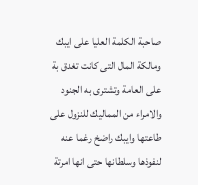صاحبة الكلمة العليا على ايبك ومالكة المال التى كانت تغدق بة على العامة وتشترى به الجنود والامراء من المماليك للنزول على طاعتها وايبك راضخ رغما عنه لنفوذها وسلطانها حتى انها امرتة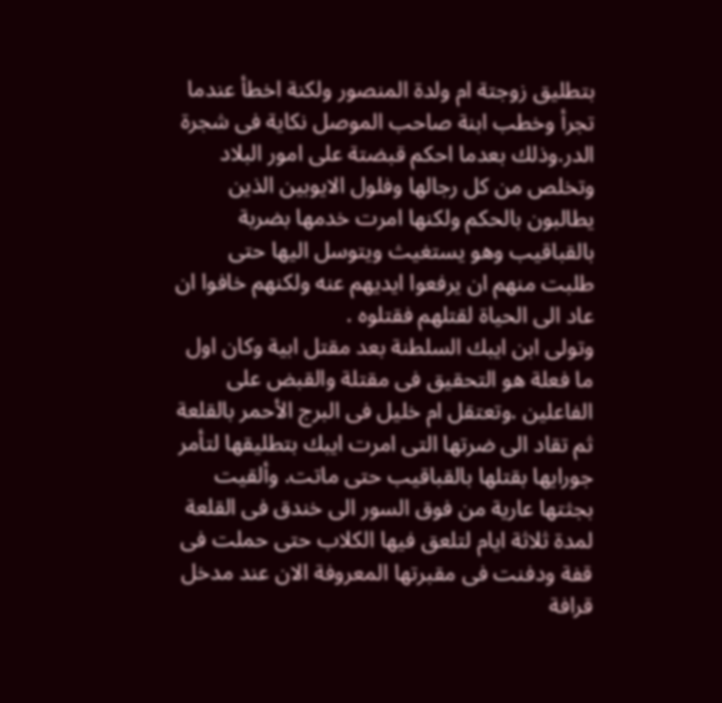بتطليق زوجتة ام ولدة المنصور ولكنة اخطأ عندما تجرأ وخطب ابنة صاحب الموصل نكاية فى شجرة الدر.وذلك بعدما احكم قبضتة على امور البلاد وتخلص من كل رجالها وفلول الايوبين الذين يطالبون بالحكم ولكنها امرت خدمها بضربة بالقباقيب وهو يستغيث ويتوسل اليها حتى طلبت منهم ان يرفعوا ايديهم عنه ولكنهم خافوا ان عاد الى الحياة لقتلهم فقتلوه .
وتولى ابن ايبك السلطنة بعد مقتل ابية وكان اول ما فعلة هو التحقيق فى مقتلة والقبض على الفاعلين .وتعتقل ام خليل فى البرج الأحمر بالقلعة ثم تقاد الى ضرتها التى امرت ايبك بتطليقها لتأمر جورايها بقتلها بالقباقيب حتى ماتت. وألقيت بجثتها عارية من فوق السور الى خندق فى القلعة لمدة ثلاثة ايام لتلعق فيها الكلاب حتى حملت فى قفة ودفنت فى مقبرتها المعروفة الان عند مدخل قرافة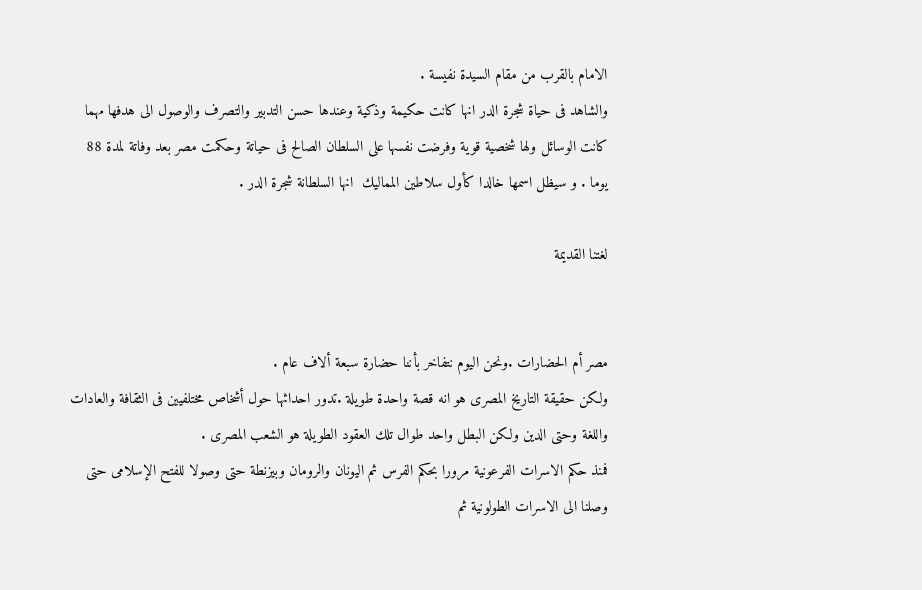الامام بالقرب من مقام السيدة نفيسة .
والشاهد فى حياة شجرة الدر انها كانت حكيمة وذكية وعندها حسن التدبير والتصرف والوصول الى هدفها مهما كانت الوسائل ولها شخصية قوية وفرضت نفسها على السلطان الصالح فى حياتة وحكمت مصر بعد وفاتة لمدة 88 يوما . و سيظل اسمها خالدا كأول سلاطين المماليك  انها السلطانة شجرة الدر .

لغتنا القديمة


مصر أم الحضارات .ونحن اليوم نتفاخر بأننا حضارة سبعة ألاف عام .
ولكن حقيقة التاريخ المصرى هو انه قصة واحدة طويلة .تدور احداثها حول أشخاص مختلفيين فى الثقافة والعادات واللغة وحتى الدين ولكن البطل واحد طوال تلك العقود الطويلة هو الشعب المصرى .
فمنذ حكم الاسرات الفرعونية مرورا بحكم الفرس ثم اليونان والرومان وبيزنطة حتى وصولا للفتح الإسلامى حتى وصلنا الى الاسرات الطولونية ثم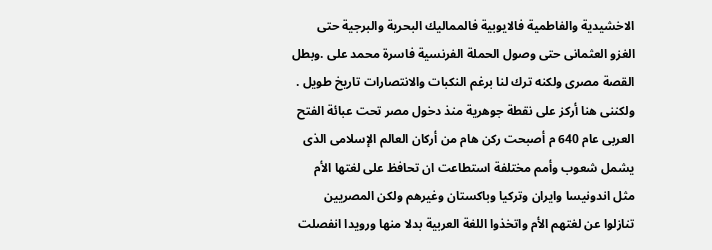الاخشيدية والفاطمية فالايوبية فالمماليك البحرية والبرجية حتى الغزو العثمانى حتى وصول الحملة الفرنسية فاسرة محمد على .وبطل القصة مصرى ولكنه ترك لنا برغم النكبات والانتصارات تاريخ طويل .
ولكننى هنا أركز على نقطة جوهرية منذ دخول مصر تحت عبائة الفتح العربى عام 640 م أصبحت ركن هام من أركان العالم الإسلامى الذى يشمل شعوب وأمم مختلفة استطاعت ان تحافظ على لغتها الأم مثل اندونيسا وايران وتركيا وباكستان وغيرهم ولكن المصريين تنازلوا عن لغتهم الأم واتخذوا اللغة العربية بدلا منها ورويدا انفصلت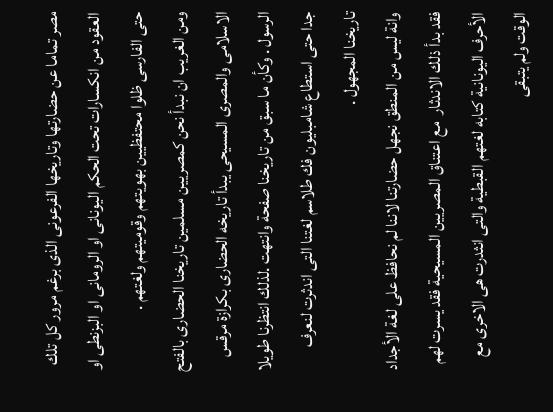مصر تماما عن حضارتها وتاريخها الفرعونى الذى برغم مرور كل تلك العقود من انكسارات تحت الحكم اليونانى او الرومانى او البزنطى او حتى الفارسى ظلوا محتفظيين بهويتهم وقوميتهم ولغتهم .
ومن الغريب ان نبدأ نحن كمصريين مسلمين تاريخنا الحضارى بالفتح الاسلامى والمصرى المسيحى يبدأ تاريخه الحضارى بكرازة مرقس الرسول . وكأن ما سبق من تاريخنا صفحة وانتهت .لذلك انتظرنا طويلا جدا حتى استطاع شامبليون فك طلاسم لغتنا التى اندثرت لنعرف تاريخنا المجهول .
وانة ليس من المنطق نجهل حضارتنا لاننا لم نحافظ على لغة الأجداد فقد بدأ ذلك الاندثار  مع اعتناق المصريين المسيحية فقد يسرت لهم الأحرف اليونانية كتابه لغتهم القبطية والتى انثدرت هى الاخرى مع الوقت ولم يتبقى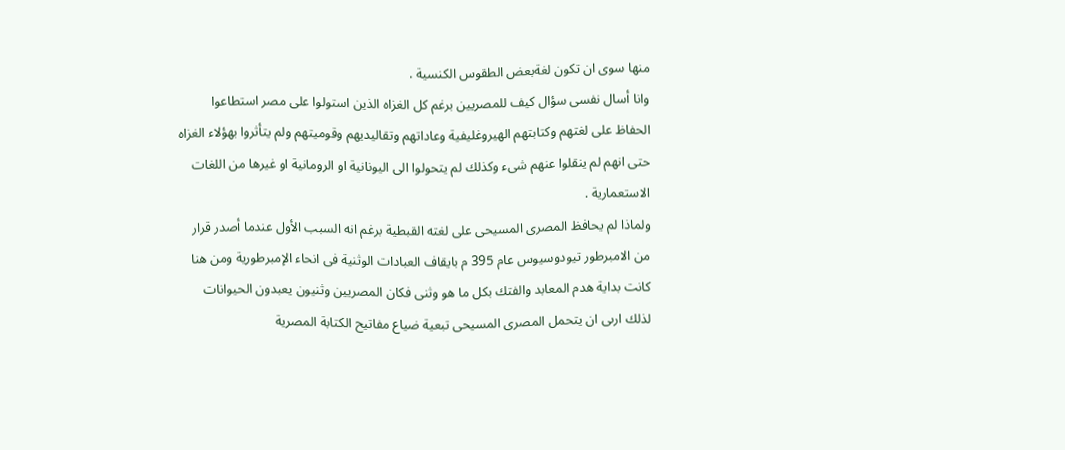منها سوى ان تكون لغةبعض الطقوس الكنسية .
وانا أسال نفسى سؤال كيف للمصريين برغم كل الغزاه الذين استولوا على مصر استطاعوا الحفاظ على لغتهم وكتابتهم الهيروغليفية وعاداتهم وتقاليديهم وقوميتهم ولم يتأثروا بهؤلاء الغزاه حتى انهم لم ينقلوا عنهم شىء وكذلك لم يتحولوا الى اليونانية او الرومانية او غيرها من اللغات الاستعمارية .
ولماذا لم يحافظ المصرى المسيحى على لغته القبطية برغم انه السبب الأول عندما أصدر قرار من الامبرطور تيودوسيوس عام 395 م بايقاف العبادات الوثنية فى انحاء الإمبرطورية ومن هنا كانت بداية هدم المعابد والفتك بكل ما هو وثنى فكان المصريين وثنيون يعبدون الحيوانات لذلك ارىى ان يتحمل المصرى المسيحى تبعية ضياع مفاتيح الكتابة المصرية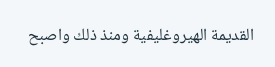القديمة الهيروغليفية ومنذ ذلك واصبح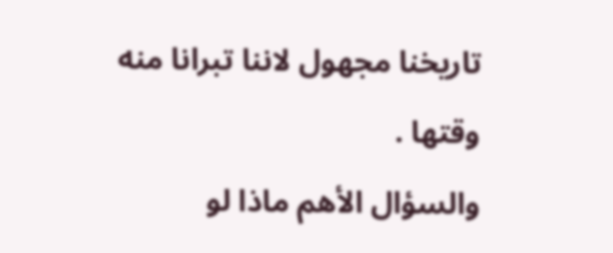تاريخنا مجهول لاننا تبرانا منه وقتها .
والسؤال الأهم ماذا لو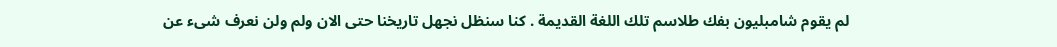لم يقوم شامبليون بفك طلاسم تلك اللغة القديمة . كنا سنظل نجهل تاريخنا حتى الان ولم ولن نعرف شىء عن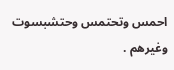احمس وتحتمس وحتشبسوت وغيرهم .